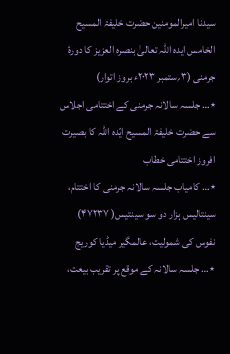سیدنا امیرالمومنین حضرت خلیفۃ المسیح الخامس ایدہ اللہ تعالیٰ بنصرہ العزیز کا دورۂ جرمنی (۳؍ستمبر ۲۰۲۳ء بروز اتوار)
٭… جلسہ سالانہ جرمنی کے اختتامی اجلاس سے حضرت خلیفۃ المسیح ایّدہ اللہ کا بصیرت افروز اختتامی خطاب
٭… کامیاب جلسہ سالانہ جرمنی کا اختتام، سینتالیس ہزار دو سو سینتیس( ۴۷۲۳۷) نفوس کی شمولیت، عالمگیر میڈیا کوریج
٭… جلسہ سالانہ کے موقع پر تقریب بیعت،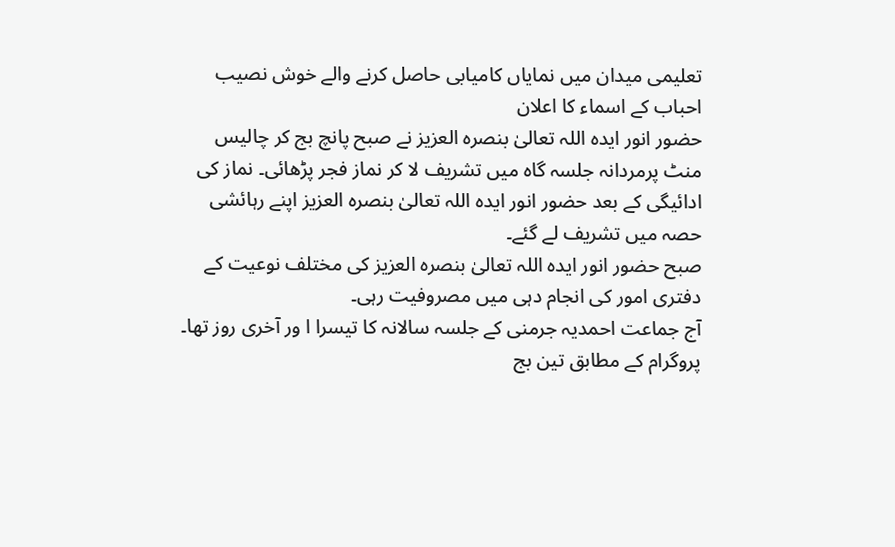تعلیمی میدان میں نمایاں کامیابی حاصل کرنے والے خوش نصیب احباب کے اسماء کا اعلان
حضور انور ایدہ اللہ تعالیٰ بنصرہ العزیز نے صبح پانچ بج کر چالیس منٹ پرمردانہ جلسہ گاہ میں تشریف لا کر نماز فجر پڑھائی۔ نماز کی ادائیگی کے بعد حضور انور ایدہ اللہ تعالیٰ بنصرہ العزیز اپنے رہائشی حصہ میں تشریف لے گئے۔
صبح حضور انور ایدہ اللہ تعالیٰ بنصرہ العزیز کی مختلف نوعیت کے دفتری امور کی انجام دہی میں مصروفیت رہی۔
آج جماعت احمدیہ جرمنی کے جلسہ سالانہ کا تیسرا ا ور آخری روز تھا۔ پروگرام کے مطابق تین بج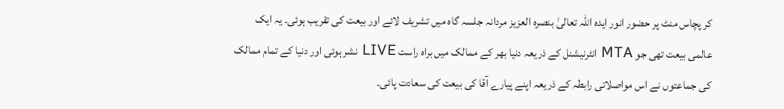کر پچاس منٹ پر حضور انور ایدہ اللہ تعالیٰ بنصرہ العزیز مردانہ جلسہ گاہ میں تشریف لائے اور بیعت کی تقریب ہوئی۔ یہ ایک عالمی بیعت تھی جو MTA انٹرنیشنل کے ذریعہ دنیا بھر کے ممالک میں براہ راست LIVE نشر ہوئی اور دنیا کے تمام ممالک کی جماعتوں نے اس مواصلاتی رابطہ کے ذریعہ اپنے پیارے آقا کی بیعت کی سعادت پائی۔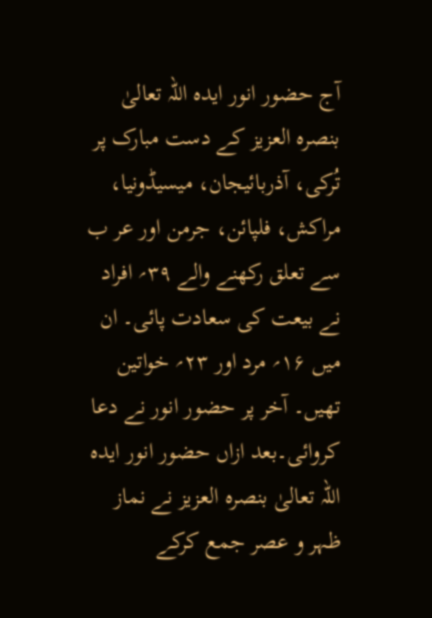آج حضور انور ایدہ اللہ تعالیٰ بنصرہ العزیز کے دست مبارک پر تُرکی، آذربائیجان، میسیڈونیا، مراکش، فلپائن، جرمن اور عر ب سے تعلق رکھنے والے ۳۹؍ افراد نے بیعت کی سعادت پائی۔ ان میں ۱۶؍ مرد اور ۲۳؍ خواتین تھیں۔ آخر پر حضور انور نے دعا کروائی۔بعد ازاں حضور انور ایدہ اللہ تعالیٰ بنصرہ العزیز نے نماز ظہر و عصر جمع کرکے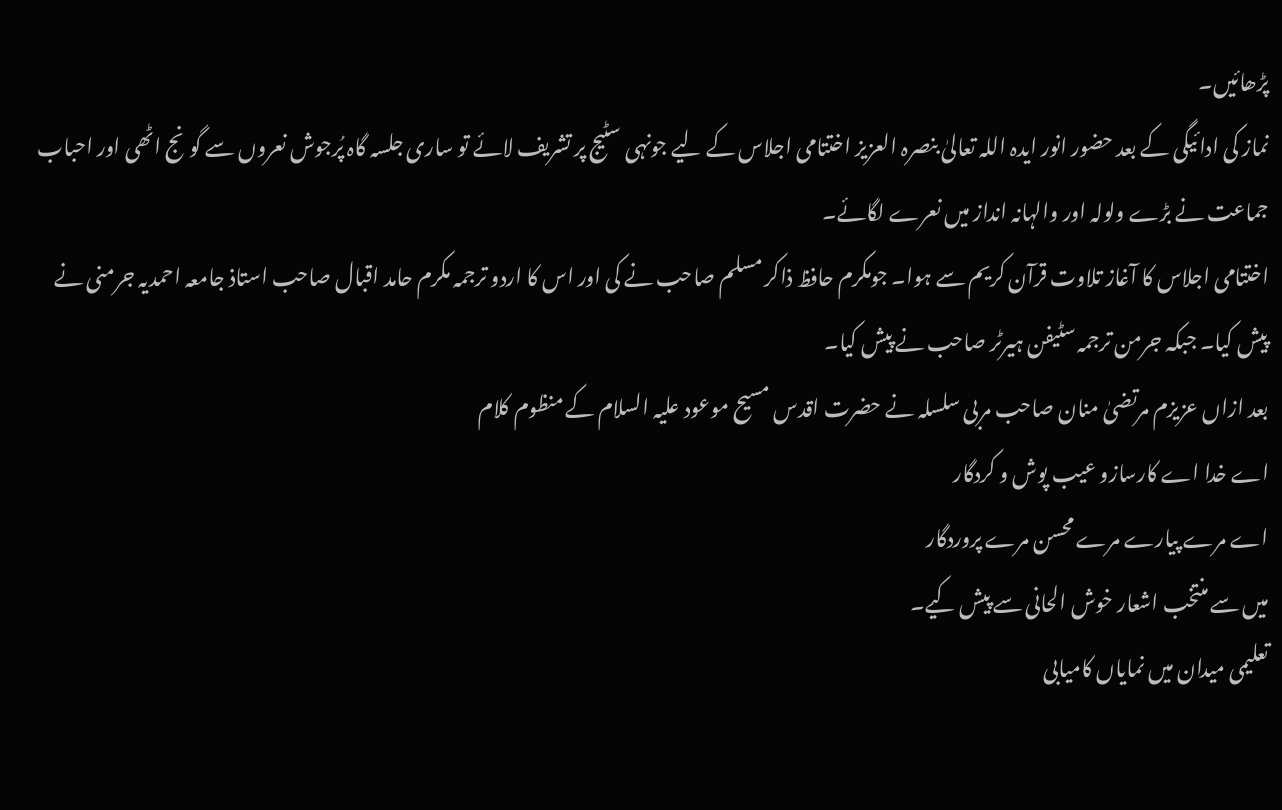پڑھائیں۔
نماز کی ادائیگی کے بعد حضور انور ایدہ اللہ تعالیٰ بنصرہ العزیز اختتامی اجلاس کے لیے جونہی سٹیج پر تشریف لائے تو ساری جلسہ گاہ پُرجوش نعروں سے گونج اٹھی اور احباب جماعت نے بڑے ولولہ اور والہانہ انداز میں نعرے لگائے۔
اختتامی اجلاس کا آغاز تلاوت قرآن کریم سے ہوا۔ جومکرم حافظ ذاکر مسلم صاحب نے کی اور اس کا اردو ترجمہ مکرم حامد اقبال صاحب استاذ جامعہ احمدیہ جرمنی نے پیش کیا۔ جبکہ جرمن ترجمہ سٹیفن ہیرٹر صاحب نے پیش کیا۔
بعد ازاں عزیزم مرتضیٰ منان صاحب مربی سلسلہ نے حضرت اقدس مسیح موعود علیہ السلام کے منظوم کلام
اے خدا اے کارسازو عیب پوش و کردگار
اے مرے پیارے مرے محسن مرے پروردگار
میں سے منتخب اشعار خوش الحانی سے پیش کیے۔
تعلیمی میدان میں نمایاں کامیابی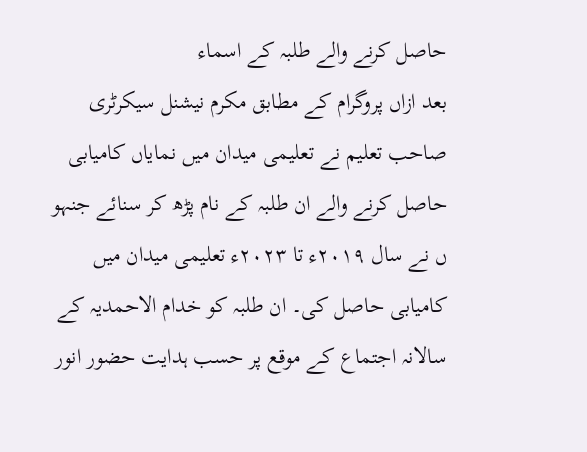حاصل کرنے والے طلبہ کے اسماء
بعد ازاں پروگرام کے مطابق مکرم نیشنل سیکرٹری صاحب تعلیم نے تعلیمی میدان میں نمایاں کامیابی حاصل کرنے والے ان طلبہ کے نام پڑھ کر سنائے جنہو ں نے سال ۲۰۱۹ء تا ۲۰۲۳ء تعلیمی میدان میں کامیابی حاصل کی۔ ان طلبہ کو خدام الاحمدیہ کے سالانہ اجتماع کے موقع پر حسب ہدایت حضور انور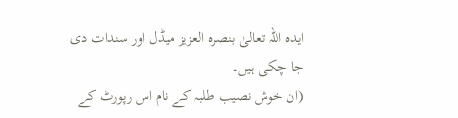ایدہ اللہ تعالیٰ بنصرہ العزیز میڈل اور سندات دی جا چکی ہیں۔
(ان خوش نصیب طلبہ کے نام اس رپورٹ کے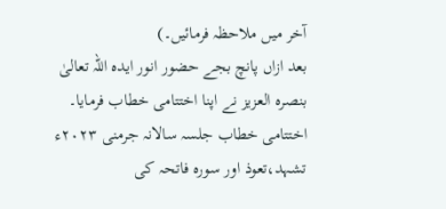آخر میں ملاحظہ فرمائیں۔)
بعد ازاں پانچ بجے حضور انور ایدہ اللہ تعالیٰ بنصرہ العزیز نے اپنا اختتامی خطاب فرمایا۔
اختتامی خطاب جلسہ سالانہ جرمنی ۲۰۲۳ء
تشہد،تعوذ اور سورہ فاتحہ کی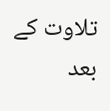تلاوت کے بعد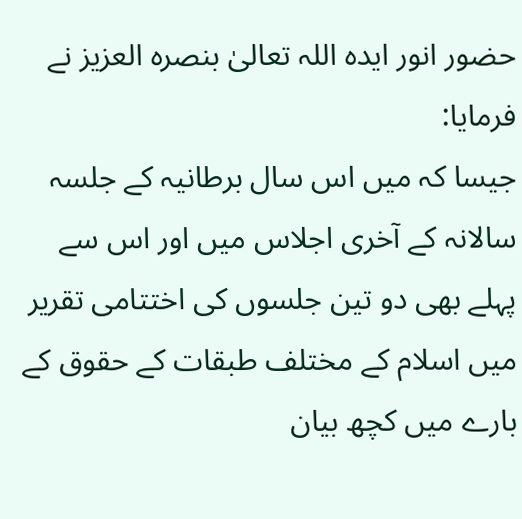حضور انور ایدہ اللہ تعالیٰ بنصرہ العزیز نے فرمایا:
جیسا کہ میں اس سال برطانیہ کے جلسہ سالانہ کے آخری اجلاس میں اور اس سے پہلے بھی دو تین جلسوں کی اختتامی تقریر میں اسلام کے مختلف طبقات کے حقوق کے بارے میں کچھ بیان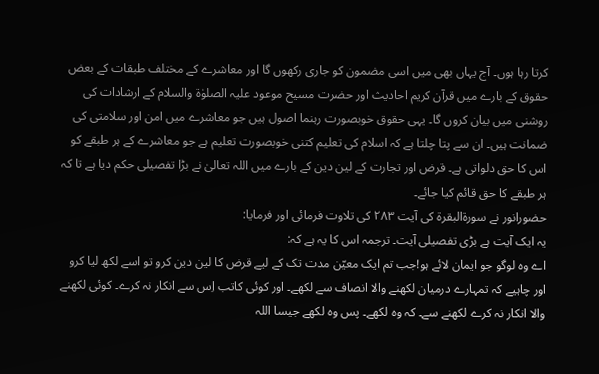کرتا رہا ہوں۔ آج یہاں بھی میں اسی مضمون کو جاری رکھوں گا اور معاشرے کے مختلف طبقات کے بعض حقوق کے بارے میں قرآن کریم احادیث اور حضرت مسیح موعود علیہ الصلوٰة والسلام کے ارشادات کی روشنی میں بیان کروں گا۔ یہی حقوق خوبصورت رہنما اصول ہیں جو معاشرے میں امن اور سلامتی کی ضمانت ہیں۔ ان سے پتا چلتا ہے کہ اسلام کی تعلیم کتنی خوبصورت تعلیم ہے جو معاشرے کے ہر طبقے کو اس کا حق دلواتی ہے۔ قرض اور تجارت کے لین دین کے بارے میں اللہ تعالیٰ نے بڑا تفصیلی حکم دیا ہے تا کہ ہر طبقے کا حق قائم کیا جائے۔
حضورانور نے سورةالبقرة کی آیت ۲۸۳ کی تلاوت فرمائی اور فرمایا:
یہ ایک آیت ہے بڑی تفصیلی آیت۔ ترجمہ اس کا یہ ہے کہ:
اے وہ لوگو جو ایمان لائے ہو!جب تم ایک معیّن مدت تک کے لیے قرض کا لین دین کرو تو اسے لکھ لیا کرو اور چاہیے کہ تمہارے درمیان لکھنے والا انصاف سے لکھے۔ اور کوئی کاتب اِس سے انکار نہ کرے۔ کوئی لکھنے والا انکار نہ کرے لکھنے سے۔ کہ وہ لکھے۔ پس وہ لکھے جیسا اللہ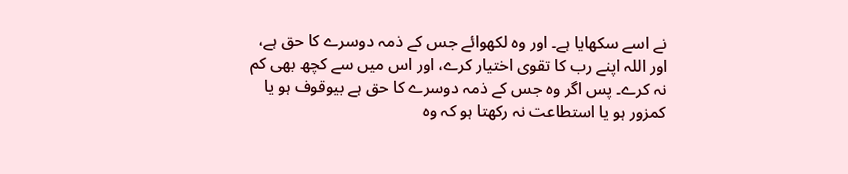نے اسے سکھایا ہے۔ اور وہ لکھوائے جس کے ذمہ دوسرے کا حق ہے، اور اللہ اپنے رب کا تقوی اختیار کرے، اور اس میں سے کچھ بھی کم نہ کرے۔ پس اگر وہ جس کے ذمہ دوسرے کا حق ہے بیوقوف ہو یا کمزور ہو یا استطاعت نہ رکھتا ہو کہ وہ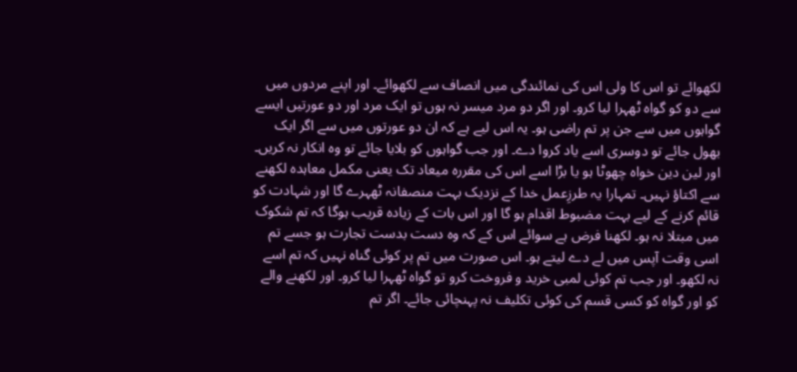لکھوائے تو اس کا ولی اس کی نمائندگی میں انصاف سے لکھوائے۔ اور اپنے مردوں میں سے دو کو گواہ ٹھہرا لیا کرو۔ اور اگر دو مرد میسر نہ ہوں تو ایک مرد اور دو عورتیں ایسے گواہوں میں سے جن پر تم راضی ہو۔ یہ اس لیے ہے کہ ان دو عورتوں میں سے اگر ایک بھول جائے تو دوسری اسے یاد کروا دے۔ اور جب گواہوں کو بلایا جائے تو وہ انکار نہ کریں۔ اور لین دین خواہ چھوٹا ہو یا بڑا اسے اس کی مقررہ میعاد تک یعنی مکمل معاہدہ لکھنے سے اکتاؤ نہیں۔ تمہارا یہ طرزِعمل خدا کے نزدیک بہت منصفانہ ٹھہرے گا اور شہادت کو قائم کرنے کے لیے بہت مضبوط اقدام ہو گا اور اس بات کے زیادہ قریب ہوگا کہ تم شکوک میں مبتلا نہ ہو۔ لکھنا فرض ہے سوائے اس کے کہ وہ دست بدست تجارت ہو جسے تم اسی وقت آپس میں لے دے لیتے ہو۔ اس صورت میں تم پر کوئی گناہ نہیں کہ تم اسے نہ لکھو۔ اور جب تم کوئی لمبی خرید و فروخت کرو تو گواہ ٹھہرا لیا کرو۔ اور لکھنے والے کو اور گواہ کو کسی قسم کی کوئی تکلیف نہ پہنچائی جائے۔ اگر تم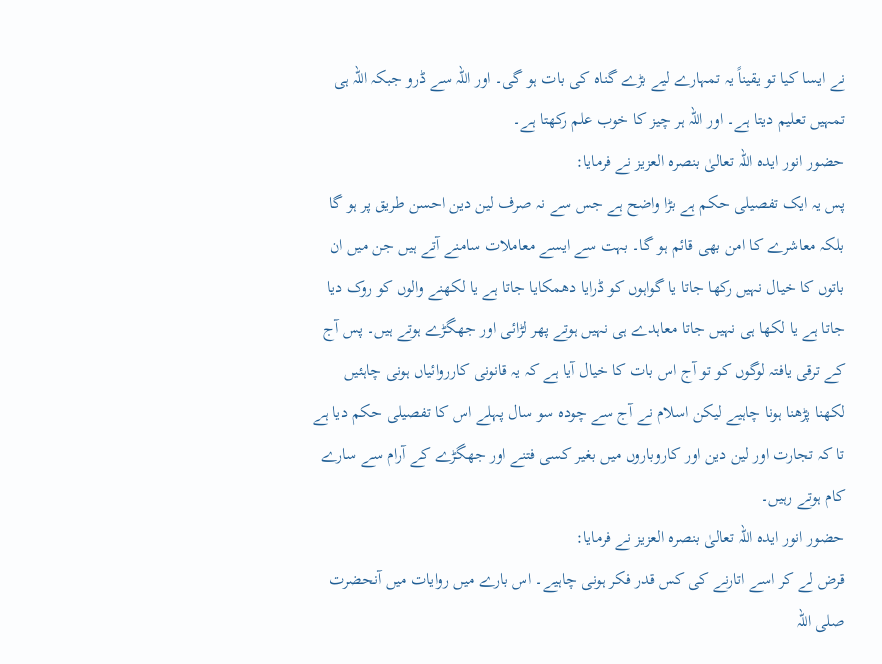نے ایسا کیا تو یقیناً یہ تمہارے لیے بڑے گناہ کی بات ہو گی۔ اور اللہ سے ڈرو جبکہ اللہ ہی تمہیں تعلیم دیتا ہے۔ اور اللہ ہر چیز کا خوب علم رکھتا ہے۔
حضور انور ایدہ اللہ تعالیٰ بنصرہ العزیز نے فرمایا:
پس یہ ایک تفصیلی حکم ہے بڑا واضح ہے جس سے نہ صرف لین دین احسن طریق پر ہو گا بلکہ معاشرے کا امن بھی قائم ہو گا۔ بہت سے ایسے معاملات سامنے آتے ہیں جن میں ان باتوں کا خیال نہیں رکھا جاتا یا گواہوں کو ڈرایا دھمکایا جاتا ہے یا لکھنے والوں کو روک دیا جاتا ہے یا لکھا ہی نہیں جاتا معاہدے ہی نہیں ہوتے پھر لڑائی اور جھگڑے ہوتے ہیں۔ پس آج کے ترقی یافتہ لوگوں کو تو آج اس بات کا خیال آیا ہے کہ یہ قانونی کارروائیاں ہونی چاہئیں لکھنا پڑھنا ہونا چاہیے لیکن اسلام نے آج سے چودہ سو سال پہلے اس کا تفصیلی حکم دیا ہے تا کہ تجارت اور لین دین اور کاروباروں میں بغیر کسی فتنے اور جھگڑے کے آرام سے سارے کام ہوتے رہیں۔
حضور انور ایدہ اللہ تعالیٰ بنصرہ العزیز نے فرمایا:
قرض لے کر اسے اتارنے کی کس قدر فکر ہونی چاہیے۔ اس بارے میں روایات میں آنحضرت صلی اللہ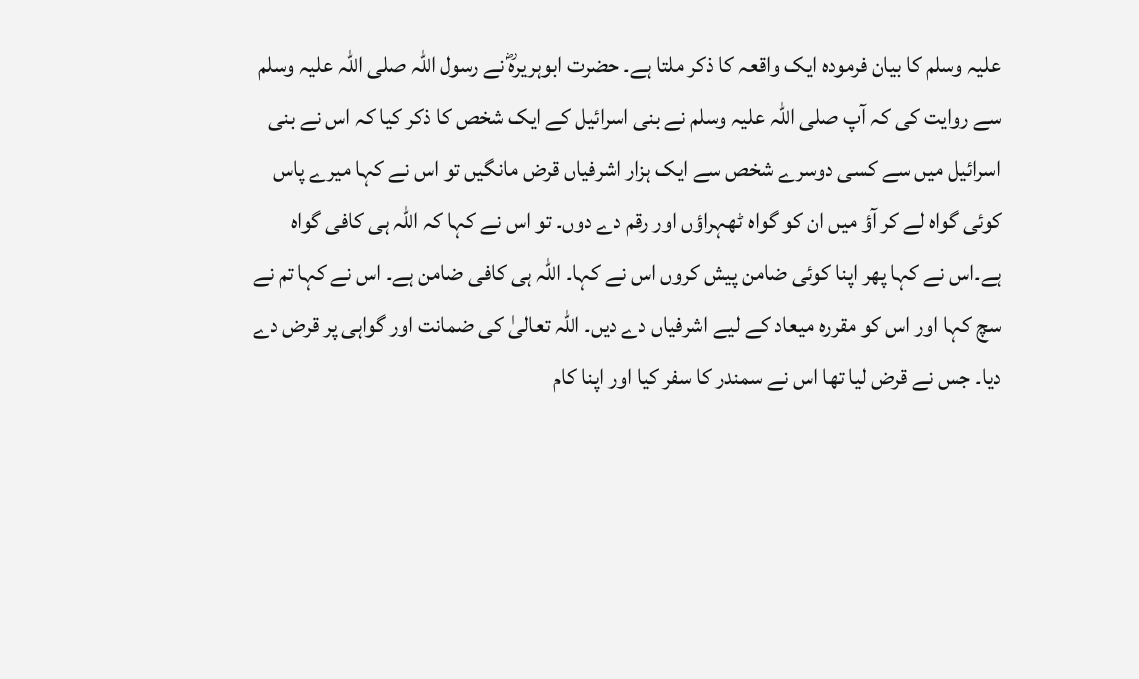علیہ وسلم کا بیان فرمودہ ایک واقعہ کا ذکر ملتا ہے۔ حضرت ابوہریرہؓ نے رسول اللہ صلی اللہ علیہ وسلم سے روایت کی کہ آپ صلی اللہ علیہ وسلم نے بنی اسرائیل کے ایک شخص کا ذکر کیا کہ اس نے بنی اسرائیل میں سے کسی دوسرے شخص سے ایک ہزار اشرفیاں قرض مانگیں تو اس نے کہا میرے پاس کوئی گواہ لے کر آؤ میں ان کو گواہ ٹھہراؤں اور رقم دے دوں۔ تو اس نے کہا کہ اللہ ہی کافی گواہ ہے۔اس نے کہا پھر اپنا کوئی ضامن پیش کروں اس نے کہا۔ اللہ ہی کافی ضامن ہے۔ اس نے کہا تم نے سچ کہا اور اس کو مقررہ میعاد کے لیے اشرفیاں دے دیں۔ اللہ تعالیٰ کی ضمانت اور گواہی پر قرض دے دیا۔ جس نے قرض لیا تھا اس نے سمندر کا سفر کیا اور اپنا کام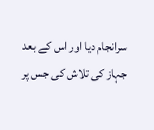سرانجام دیا اور اس کے بعد جہاز کی تلاش کی جس پر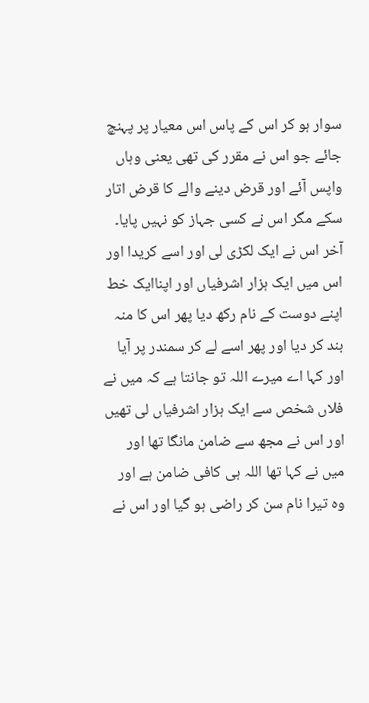سوار ہو کر اس کے پاس اس معیار پر پہنچ جائے جو اس نے مقرر کی تھی یعنی وہاں واپس آئے اور قرض دینے والے کا قرض اتار سکے مگر اس نے کسی جہاز کو نہیں پایا۔ آخر اس نے ایک لکڑی لی اور اسے کریدا اور اس میں ایک ہزار اشرفیاں اور اپناایک خط اپنے دوست کے نام رکھ دیا پھر اس کا منہ بند کر دیا اور پھر اسے لے کر سمندر پر آیا اور کہا اے میرے اللہ تو جانتا ہے کہ میں نے فلاں شخص سے ایک ہزار اشرفیاں لی تھیں اور اس نے مجھ سے ضامن مانگا تھا اور میں نے کہا تھا اللہ ہی کافی ضامن ہے اور وہ تیرا نام سن کر راضی ہو گیا اور اس نے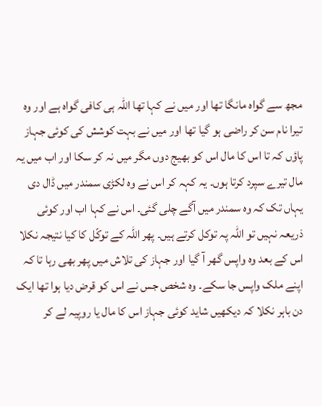مجھ سے گواہ مانگا تھا اور میں نے کہا تھا اللہ ہی کافی گواہ ہے اور وہ تیرا نام سن کر راضی ہو گیا تھا اور میں نے بہت کوشش کی کوئی جہاز پاؤں کہ تا اس کا مال اس کو بھیج دوں مگر میں نہ کر سکا اور اب میں یہ مال تیرے سپرد کرتا ہوں۔ یہ کہہ کر اس نے وہ لکڑی سمندر میں ڈال دی یہاں تک کہ وہ سمندر میں آگے چلی گئی۔ اس نے کہا اب اور کوئی ذریعہ نہیں تو اللہ پہ توکل کرتے ہیں۔ پھر اللہ کے توکّل کا کیا نتیجہ نکلا اس کے بعد وہ واپس گھر آ گیا اور جہاز کی تلاش میں پھر بھی رہا تا کہ اپنے ملک واپس جا سکے۔ وہ شخص جس نے اس کو قرض دیا ہوا تھا ایک دن باہر نکلا کہ دیکھیں شاید کوئی جہاز اس کا مال یا روپیہ لے کر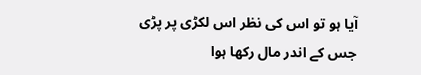آیا ہو تو اس کی نظر اس لکڑی پر پڑی جس کے اندر مال رکھا ہوا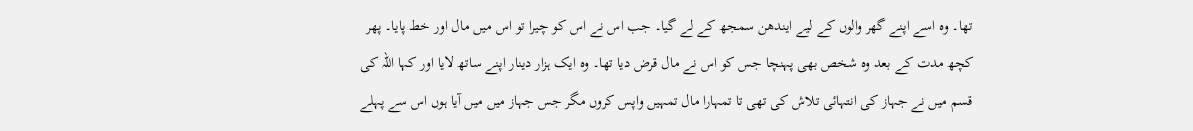تھا۔ وہ اسے اپنے گھر والوں کے لیے ایندھن سمجھ کے لے گیا۔ جب اس نے اس کو چیرا تو اس میں مال اور خط پایا۔ پھر کچھ مدت کے بعد وہ شخص بھی پہنچا جس کو اس نے مال قرض دیا تھا۔ وہ ایک ہزار دینار اپنے ساتھ لایا اور کہا اللہ کی قسم میں نے جہاز کی انتہائی تلاش کی تھی تا تمہارا مال تمہیں واپس کروں مگر جس جہاز میں میں آیا ہوں اس سے پہلے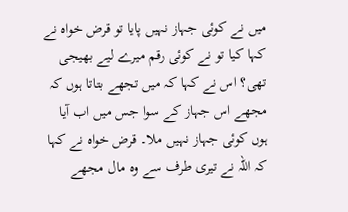میں نے کوئی جہاز نہیں پایا تو قرض خواہ نے کہا کیا تو نے کوئی رقم میرے لیے بھیجی تھی؟ اس نے کہا کہ میں تجھے بتاتا ہوں کہ مجھے اس جہاز کے سوا جس میں اب آیا ہوں کوئی جہاز نہیں ملا۔ قرض خواہ نے کہا کہ اللہ نے تیری طرف سے وہ مال مجھے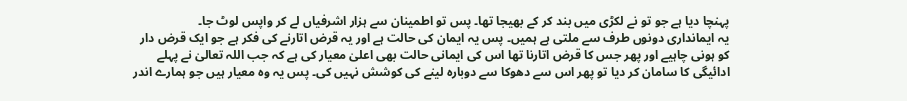پہنچا دیا ہے جو تو نے لکڑی میں بند کر کے بھیجا تھا۔ پس تو اطمینان سے ہزار اشرفیاں لے کر واپس لوٹ جا۔
یہ ایمانداری دونوں طرف سے ملتی ہے ہمیں۔ پس یہ ایمان کی حالت ہے اور یہ قرض اتارنے کی فکر ہے جو ایک قرض دار کو ہونی چاہیے اور پھر جس کا قرض اتارنا تھا اس کی ایمانی حالت بھی اعلیٰ معیار کی ہے کہ جب اللہ تعالیٰ نے پہلے ادائیگی کا سامان کر دیا تو پھر اس سے دھوکا سے دوبارہ لینے کی کوشش نہیں کی۔ پس یہ وہ معیار ہیں جو ہمارے اندر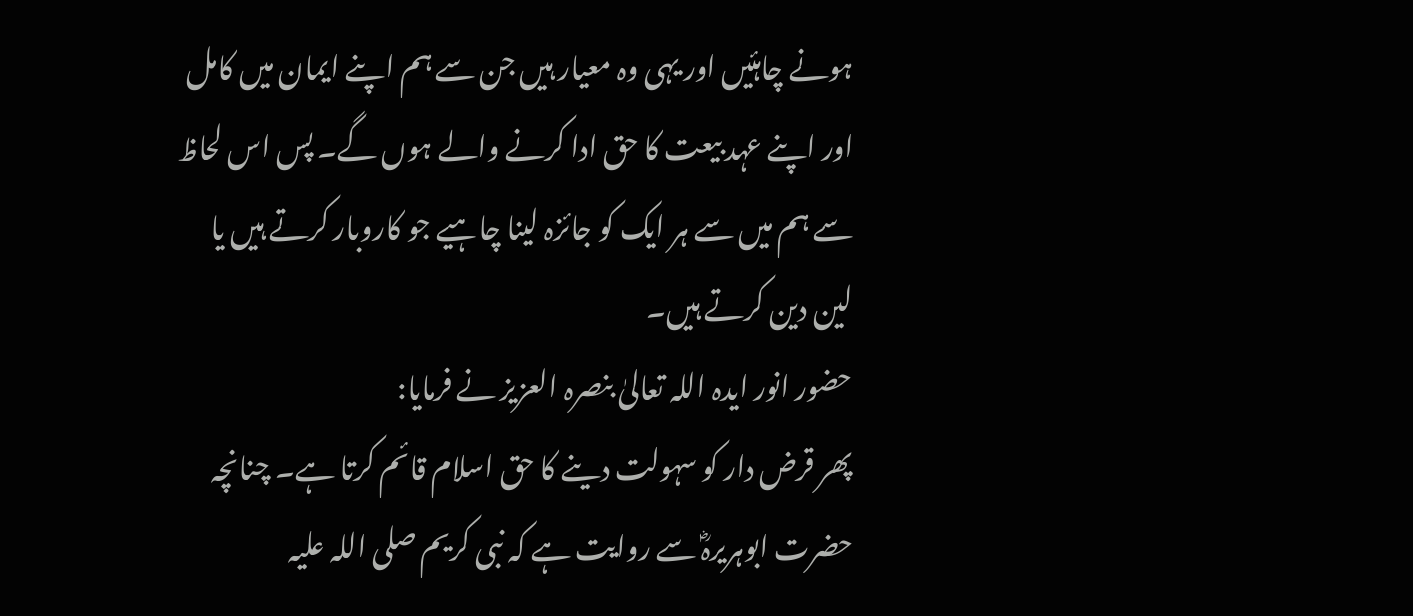ہونے چاہئیں اور یہی وہ معیار ہیں جن سے ہم اپنے ایمان میں کامل اور اپنے عہد بیعت کا حق ادا کرنے والے ہوں گے۔ پس اس لحاظ سے ہم میں سے ہر ایک کو جائزہ لینا چاہیے جو کاروبار کرتے ہیں یا لین دین کرتے ہیں۔
حضور انور ایدہ اللہ تعالیٰ بنصرہ العزیز نے فرمایا:
پھر قرض دار کو سہولت دینے کا حق اسلام قائم کرتا ہے۔ چنانچہ حضرت ابوہریرہؓ سے روایت ہے کہ نبی کریم صلی اللہ علیہ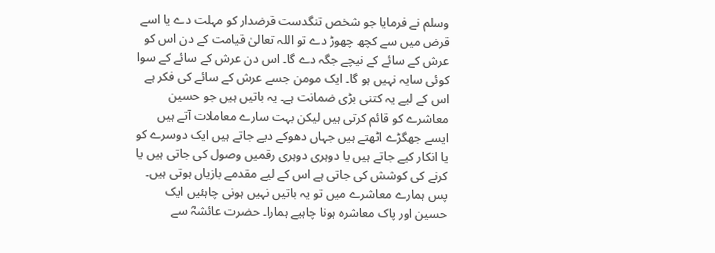وسلم نے فرمایا جو شخص تنگدست قرضدار کو مہلت دے یا اسے قرض میں سے کچھ چھوڑ دے تو اللہ تعالیٰ قیامت کے دن اس کو عرش کے سائے کے نیچے جگہ دے گا۔ اس دن عرش کے سائے کے سوا کوئی سایہ نہیں ہو گا۔ ایک مومن جسے عرش کے سائے کی فکر ہے اس کے لیے یہ کتنی بڑی ضمانت ہے۔ یہ باتیں ہیں جو حسین معاشرے کو قائم کرتی ہیں لیکن بہت سارے معاملات آتے ہیں ایسے جھگڑے اٹھتے ہیں جہاں دھوکے دیے جاتے ہیں ایک دوسرے کو یا انکار کیے جاتے ہیں یا دوہری دوہری رقمیں وصول کی جاتی ہیں یا کرنے کی کوشش کی جاتی ہے اس کے لیے مقدمے بازیاں ہوتی ہیں۔ پس ہمارے معاشرے میں تو یہ باتیں نہیں ہونی چاہئیں ایک حسین اور پاک معاشرہ ہونا چاہیے ہمارا۔ حضرت عائشہؓ سے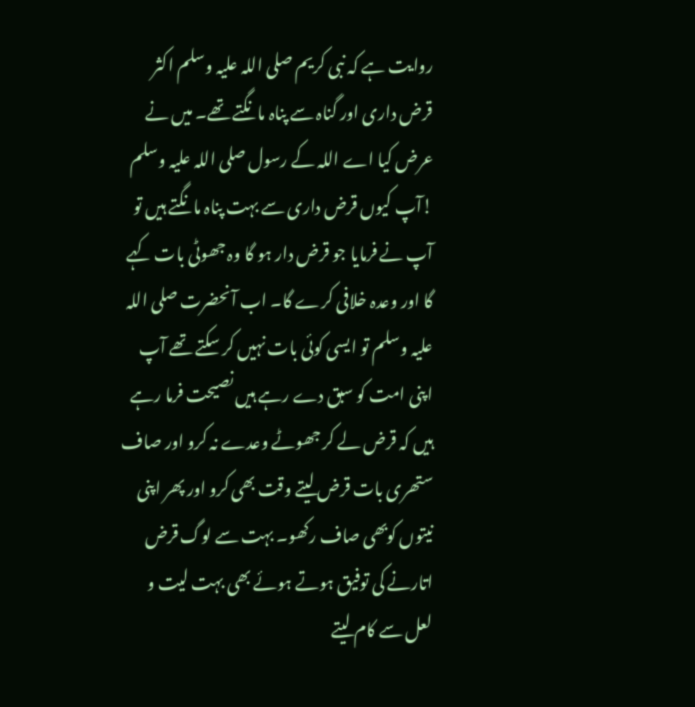روایت ہے کہ نبی کریم صلی اللہ علیہ وسلم اکثر قرض داری اور گناہ سے پناہ مانگتے تھے۔ میں نے عرض کیا اے اللہ کے رسول صلی اللہ علیہ وسلم !آپ کیوں قرض داری سے بہت پناہ مانگتے ہیں تو آپ نے فرمایا جو قرض دار ہو گا وہ جھوٹی بات کہے گا اور وعدہ خلافی کرے گا۔ اب آنحضرت صلی اللہ علیہ وسلم تو ایسی کوئی بات نہیں کر سکتے تھے آپ اپنی امت کو سبق دے رہے ہیں نصیحت فرما رہے ہیں کہ قرض لے کر جھوٹے وعدے نہ کرو اور صاف ستھری بات قرض لیتے وقت بھی کرو اور پھر اپنی نیتوں کوبھی صاف رکھو۔ بہت سے لوگ قرض اتارنے کی توفیق ہوتے ہوئے بھی بہت لیت و لعل سے کام لیتے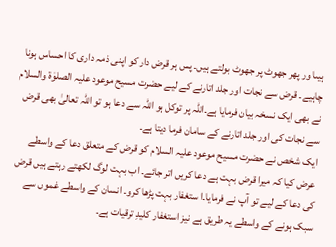ہیںا ور پھر جھوٹ پر جھوٹ بولتے ہیں۔ پس ہر قرض دار کو اپنی ذمہ داری کا احساس ہونا چاہیے۔ قرض سے نجات اور جلد اتارنے کے لیے حضرت مسیح موعود علیہ الصلوٰة والسلام نے بھی ایک نسخہ بیان فرمایا ہے۔اللہ پر توکل ہو اللہ سے دعا ہو تو اللہ تعالیٰ بھی قرض سے نجات کی اور جلد اتارنے کے سامان فرما دیتا ہے۔
ایک شخص نے حضرت مسیح موعود علیہ السلام کو قرض کے متعلق دعا کے واسطے عرض کیا کہ میرا قرض بہت ہے دعا کریں اتر جائے۔ اب بہت لوگ لکھتے رہتے ہیں قرض کی دعا کے لیے تو آپ نے فرمایا۔ا ستغفار بہت پڑھا کرو۔ انسان کے واسطے غموں سے سبک ہونے کے واسطے یہ طریق ہے نیز استغفار کلیدِ ترقیات ہے۔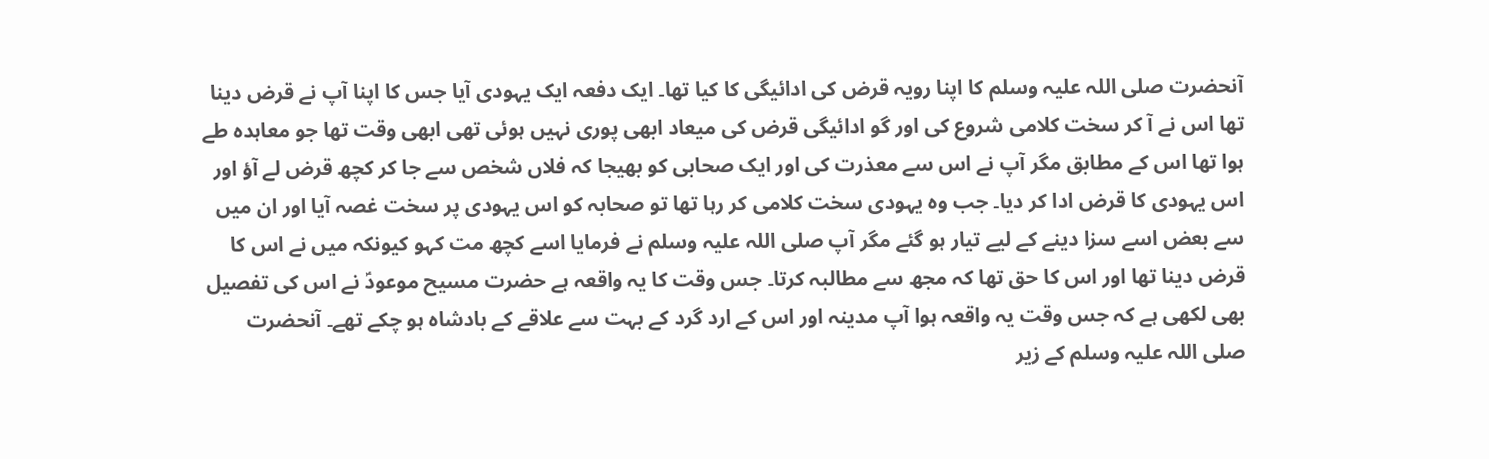آنحضرت صلی اللہ علیہ وسلم کا اپنا رویہ قرض کی ادائیگی کا کیا تھا۔ ایک دفعہ ایک یہودی آیا جس کا اپنا آپ نے قرض دینا تھا اس نے آ کر سخت کلامی شروع کی اور گو ادائیگی قرض کی میعاد ابھی پوری نہیں ہوئی تھی ابھی وقت تھا جو معاہدہ طے ہوا تھا اس کے مطابق مگر آپ نے اس سے معذرت کی اور ایک صحابی کو بھیجا کہ فلاں شخص سے جا کر کچھ قرض لے آؤ اور اس یہودی کا قرض ادا کر دیا۔ جب وہ یہودی سخت کلامی کر رہا تھا تو صحابہ کو اس یہودی پر سخت غصہ آیا اور ان میں سے بعض اسے سزا دینے کے لیے تیار ہو گئے مگر آپ صلی اللہ علیہ وسلم نے فرمایا اسے کچھ مت کہو کیونکہ میں نے اس کا قرض دینا تھا اور اس کا حق تھا کہ مجھ سے مطالبہ کرتا۔ جس وقت کا یہ واقعہ ہے حضرت مسیح موعودؑ نے اس کی تفصیل بھی لکھی ہے کہ جس وقت یہ واقعہ ہوا آپ مدینہ اور اس کے ارد گرد کے بہت سے علاقے کے بادشاہ ہو چکے تھے۔ آنحضرت صلی اللہ علیہ وسلم کے زیر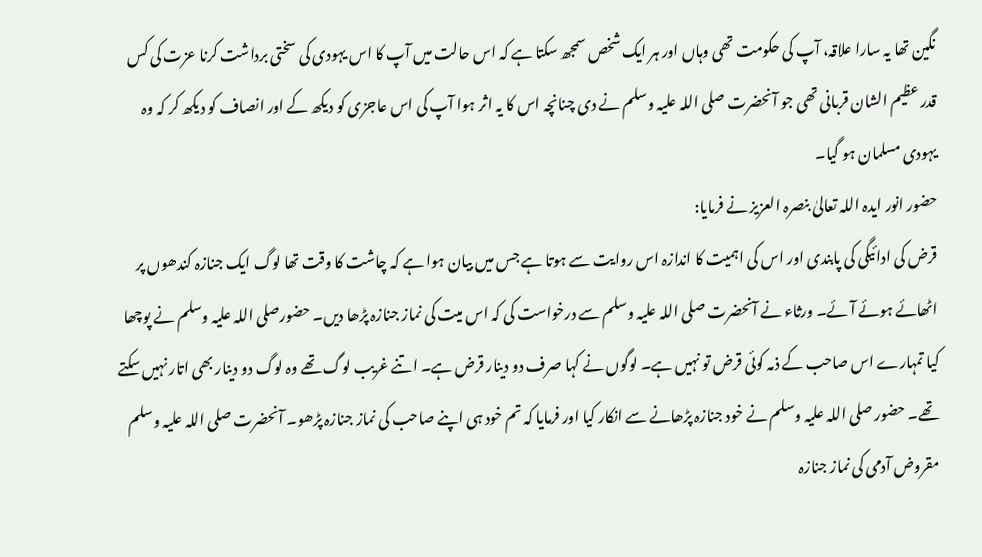نگین تھا یہ سارا علاقہ، آپ کی حکومت تھی وہاں اور ہر ایک شخص سمجھ سکتا ہے کہ اس حالت میں آپ کا اس یہودی کی سختی برداشت کرنا عزت کی کس قدر عظیم الشان قربانی تھی جو آنحضرت صلی اللہ علیہ وسلم نے دی چنانچہ اس کا یہ اثر ہوا آپ کی اس عاجزی کو دیکھ کے اور انصاف کو دیکھ کر کہ وہ یہودی مسلمان ہو گیا۔
حضور انور ایدہ اللہ تعالیٰ بنصرہ العزیز نے فرمایا:
قرض کی ادائیگی کی پابندی اور اس کی اہمیت کا اندازہ اس روایت سے ہوتا ہے جس میں بیان ہوا ہے کہ چاشت کا وقت تھا لوگ ایک جنازہ کندھوں پر اٹھائے ہوئے آئے۔ ورثاء نے آنحضرت صلی اللہ علیہ وسلم سے درخواست کی کہ اس میت کی نماز جنازہ پڑھا دیں۔ حضورصلی اللہ علیہ وسلم نے پوچھا کیا تمہارے اس صاحب کے ذمہ کوئی قرض تو نہیں ہے۔ لوگوں نے کہا صرف دو دینار قرض ہے۔ اتنے غریب لوگ تھے وہ لوگ دو دینار بھی اتار نہیں سکتے تھے۔ حضور صلی اللہ علیہ وسلم نے خود جنازہ پڑھانے سے انکار کیا اور فرمایا کہ تم خود ہی اپنے صاحب کی نماز جنازہ پڑھو۔ آنحضرت صلی اللہ علیہ وسلم مقروض آدمی کی نماز جنازہ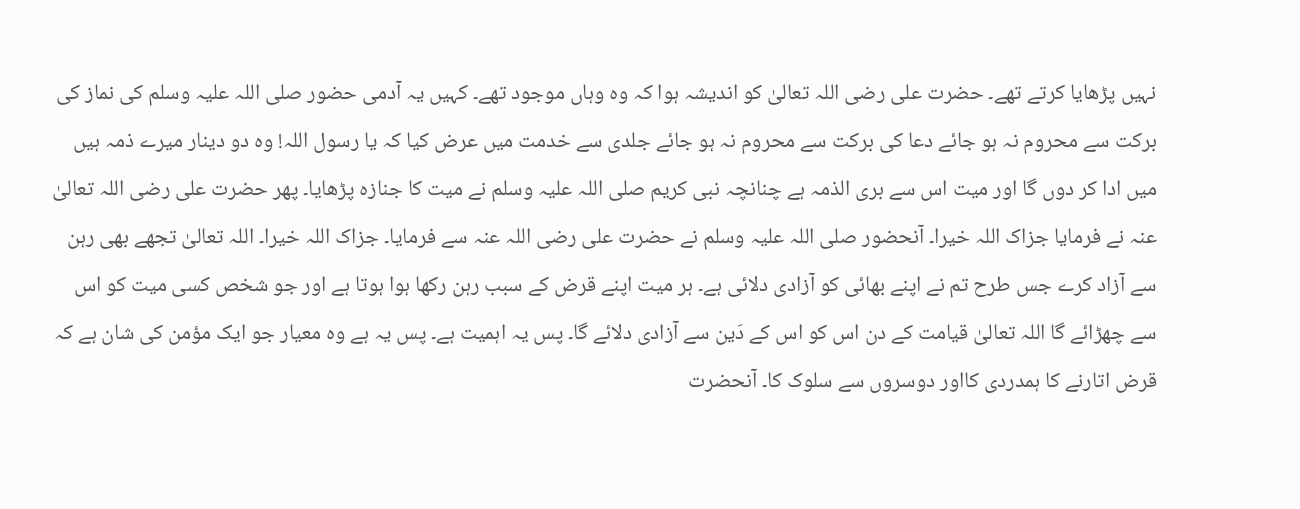نہیں پڑھایا کرتے تھے۔ حضرت علی رضی اللہ تعالیٰ کو اندیشہ ہوا کہ وہ وہاں موجود تھے۔ کہیں یہ آدمی حضور صلی اللہ علیہ وسلم کی نماز کی برکت سے محروم نہ ہو جائے دعا کی برکت سے محروم نہ ہو جائے جلدی سے خدمت میں عرض کیا کہ یا رسول اللہ! وہ دو دینار میرے ذمہ ہیں میں ادا کر دوں گا اور میت اس سے بری الذمہ ہے چنانچہ نبی کریم صلی اللہ علیہ وسلم نے میت کا جنازہ پڑھایا۔ پھر حضرت علی رضی اللہ تعالیٰ عنہ نے فرمایا جزاک اللہ خیرا۔ آنحضور صلی اللہ علیہ وسلم نے حضرت علی رضی اللہ عنہ سے فرمایا۔ جزاک اللہ خیرا۔ اللہ تعالیٰ تجھے بھی رہن سے آزاد کرے جس طرح تم نے اپنے بھائی کو آزادی دلائی ہے۔ ہر میت اپنے قرض کے سبب رہن رکھا ہوا ہوتا ہے اور جو شخص کسی میت کو اس سے چھڑائے گا اللہ تعالیٰ قیامت کے دن اس کو اس کے دَین سے آزادی دلائے گا۔ پس یہ اہمیت ہے۔ پس یہ ہے وہ معیار جو ایک مؤمن کی شان ہے کہ قرض اتارنے کا ہمدردی کااور دوسروں سے سلوک کا۔ آنحضرت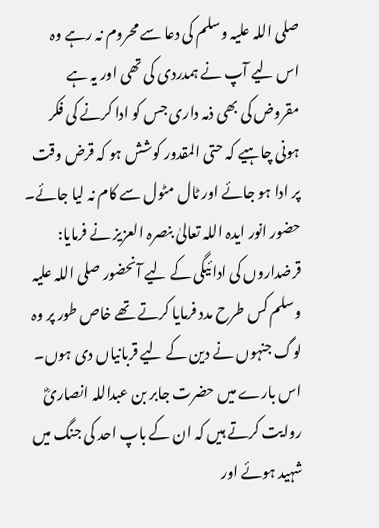صلی اللہ علیہ وسلم کی دعا سے محروم نہ رہے وہ اس لیے آپ نے ہمدردی کی تھی اور یہ ہے مقروض کی بھی ذمہ داری جس کو ادا کرنے کی فکر ہونی چاہیے کہ حتی المقدور کوشش ہو کہ قرض وقت پر ادا ہو جائے اور ٹال مٹول سے کام نہ لیا جائے۔
حضور انور ایدہ اللہ تعالیٰ بنصرہ العزیز نے فرمایا:
قرضداروں کی ادائیگی کے لیے آنحضور صلی اللہ علیہ وسلم کس طرح مدد فرمایا کرتے تھے خاص طور پر وہ لوگ جنہوں نے دین کے لیے قربانیاں دی ہوں۔ اس بارے میں حضرت جابر بن عبداللہ انصاریؓ روایت کرتے ہیں کہ ان کے باپ احد کی جنگ میں شہید ہوئے اور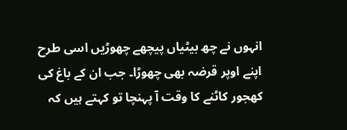انہوں نے چھ بیٹیاں پیچھے چھوڑیں اسی طرح اپنے اوپر قرضہ بھی چھوڑا۔ جب ان کے باغ کی کھجور کاٹنے کا وقت آ پہنچا تو کہتے ہیں کہ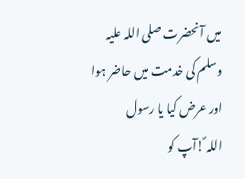میں آنحضرت صلی اللہ علیہ وسلم کی خدمت میں حاضر ہوا اور عرض کیا یا رسول اللہ ؐ!آپ کو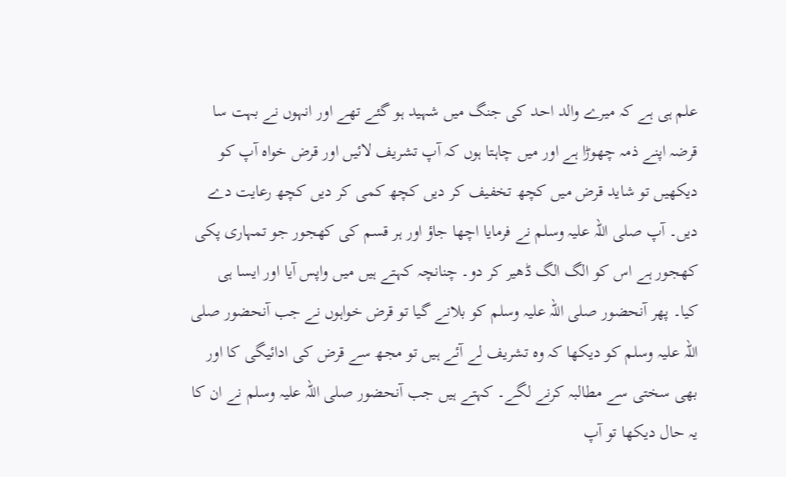علم ہی ہے کہ میرے والد احد کی جنگ میں شہید ہو گئے تھے اور انہوں نے بہت سا قرضہ اپنے ذمہ چھوڑا ہے اور میں چاہتا ہوں کہ آپ تشریف لائیں اور قرض خواہ آپ کو دیکھیں تو شاید قرض میں کچھ تخفیف کر دیں کچھ کمی کر دیں کچھ رعایت دے دیں۔ آپ صلی اللہ علیہ وسلم نے فرمایا اچھا جاؤ اور ہر قسم کی کھجور جو تمہاری پکی کھجور ہے اس کو الگ الگ ڈھیر کر دو۔ چنانچہ کہتے ہیں میں واپس آیا اور ایسا ہی کیا۔ پھر آنحضور صلی اللہ علیہ وسلم کو بلانے گیا تو قرض خواہوں نے جب آنحضور صلی اللہ علیہ وسلم کو دیکھا کہ وہ تشریف لے آئے ہیں تو مجھ سے قرض کی ادائیگی کا اور بھی سختی سے مطالبہ کرنے لگے۔ کہتے ہیں جب آنحضور صلی اللہ علیہ وسلم نے ان کا یہ حال دیکھا تو آپ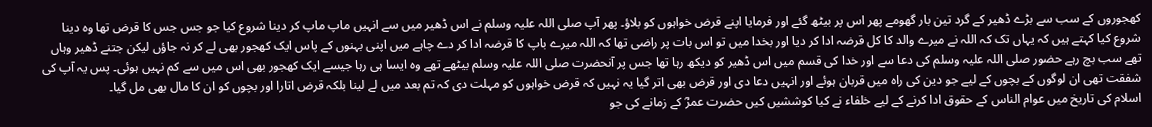کھجوروں کے سب سے بڑے ڈھیر کے گرد تین بار گھومے پھر اس پر بیٹھ گئے اور فرمایا اپنے قرض خواہوں کو بلاؤ۔ پھر آپ صلی اللہ علیہ وسلم نے اس ڈھیر میں سے انہیں ماپ ماپ کر دینا شروع کیا جو جس جس کا قرض تھا وہ دینا شروع کیا کہتے ہیں کہ یہاں تک کہ اللہ نے میرے والد کا کل قرضہ ادا کر دیا اور بخدا میں تو اس بات پر راضی تھا کہ اللہ میرے باپ کا قرضہ ادا کر دے چاہے میں اپنی بہنوں کے پاس ایک کھجور بھی لے کر نہ جاؤں لیکن جتنے ڈھیر وہاں تھے سب بچ رہے حضور صلی اللہ علیہ وسلم کی دعا سے اور خدا کی قسم میں اس ڈھیر کو دیکھ رہا تھا جس پر آنحضرت صلی اللہ علیہ وسلم بیٹھے تھے وہ ایسا ہی رہا جیسے ایک کھجور بھی اس میں سے کم نہیں ہوئی۔ پس یہ آپ کی شفقت تھی ان لوگوں کے بچوں کے لیے جو دین کی راہ میں قربان ہوئے اور انہیں دعا دی اور قرض بھی اتر گیا یہ نہیں کہ قرض خواہوں کو مہلت دی کہ تم بعد میں لے لینا بلکہ قرض اتارا اور بچوں کو ان کا مال بھی مل گیا۔
اسلام کی تاریخ میں عوام الناس کے حقوق ادا کرنے کے لیے خلفاء نے کیا کوششیں کیں حضرت عمرؓ کے زمانے کی جو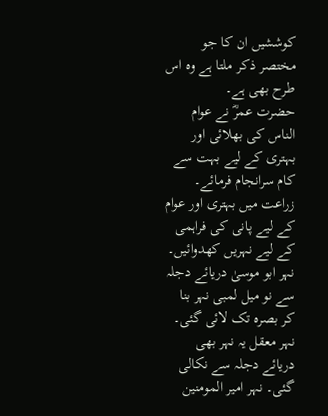کوششیں ان کا جو مختصر ذکر ملتا ہے وہ اس طرح بھی ہے۔
حضرت عمرؓ نے عوام الناس کی بھلائی اور بہتری کے لیے بہت سے کام سرانجام فرمائے۔ زراعت میں بہتری اور عوام کے لیے پانی کی فراہمی کے لیے نہریں کھدوائیں۔ نہر ابو موسیٰ دریائے دجلہ سے نو میل لمبی نہر بنا کر بصرہ تک لائی گئی۔ نہر معقل یہ نہر بھی دریائے دجلہ سے نکالی گئی۔ نہر امیر المومنین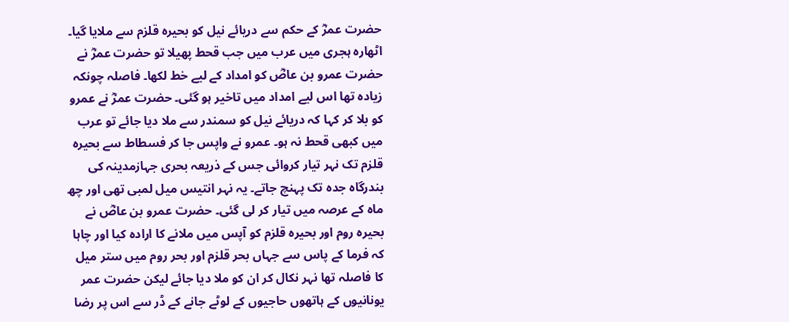حضرت عمرؓ کے حکم سے دریائے نیل کو بحیرہ قلزم سے ملایا گیا۔ اٹھارہ ہجری میں عرب میں جب قحط پھیلا تو حضرت عمرؓ نے حضرت عمرو بن عاصؓ کو امداد کے لیے خط لکھا۔ فاصلہ چونکہ زیادہ تھا اس لیے امداد میں تاخیر ہو گئی۔ حضرت عمرؓ نے عمرو کو بلا کر کہا کہ دریائے نیل کو سمندر سے ملا دیا جائے تو عرب میں کبھی قحط نہ ہو۔ عمرو نے واپس جا کر فسطاط سے بحیرہ قلزم تک نہر تیار کروائی جس کے ذریعہ بحری جہازمدینہ کی بندرگاہ جدہ تک پہنچ جاتے۔ یہ نہر انتیس میل لمبی تھی اور چھ ماہ کے عرصہ میں تیار کر لی گئی۔ حضرت عمرو بن عاصؓ نے بحیرہ روم اور بحیرہ قلزم کو آپس میں ملانے کا ارادہ کیا اور چاہا کہ فرما کے پاس سے جہاں بحر قلزم اور بحر روم میں ستر میل کا فاصلہ تھا نہر نکال کر ان کو ملا دیا جائے لیکن حضرت عمر یونانیوں کے ہاتھوں حاجیوں کے لوٹے جانے کے ڈر سے اس پر رضا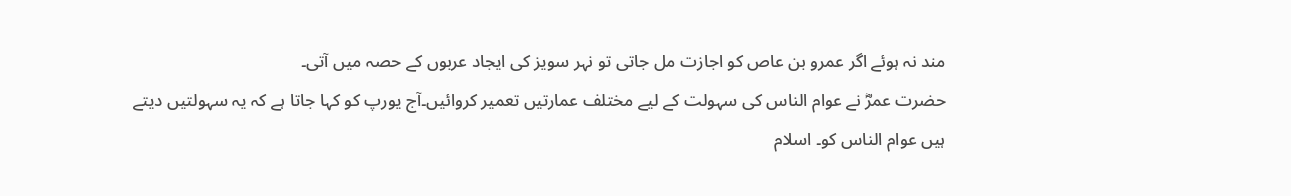مند نہ ہوئے اگر عمرو بن عاص کو اجازت مل جاتی تو نہر سویز کی ایجاد عربوں کے حصہ میں آتی۔
حضرت عمرؓ نے عوام الناس کی سہولت کے لیے مختلف عمارتیں تعمیر کروائیں۔آج یورپ کو کہا جاتا ہے کہ یہ سہولتیں دیتے ہیں عوام الناس کو۔ اسلام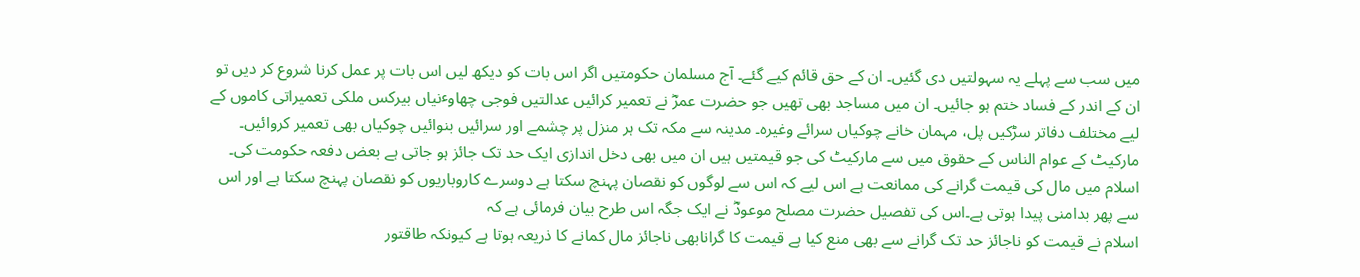میں سب سے پہلے یہ سہولتیں دی گئیں۔ ان کے حق قائم کیے گئے۔ آج مسلمان حکومتیں اگر اس بات کو دیکھ لیں اس بات پر عمل کرنا شروع کر دیں تو ان کے اندر کے فساد ختم ہو جائیں۔ ان میں مساجد بھی تھیں جو حضرت عمرؓ نے تعمیر کرائیں عدالتیں فوجی چھاوٴنیاں بیرکس ملکی تعمیراتی کاموں کے لیے مختلف دفاتر سڑکیں پل، مہمان خانے چوکیاں سرائے وغیرہ۔ مدینہ سے مکہ تک ہر منزل پر چشمے اور سرائیں بنوائیں چوکیاں بھی تعمیر کروائیں۔ مارکیٹ کے عوام الناس کے حقوق میں سے مارکیٹ کی جو قیمتیں ہیں ان میں بھی دخل اندازی ایک حد تک جائز ہو جاتی ہے بعض دفعہ حکومت کی۔ اسلام میں مال کی قیمت گرانے کی ممانعت ہے اس لیے کہ اس سے لوگوں کو نقصان پہنچ سکتا ہے دوسرے کاروباریوں کو نقصان پہنچ سکتا ہے اور اس سے پھر بدامنی پیدا ہوتی ہے۔اس کی تفصیل حضرت مصلح موعودؓ نے ایک جگہ اس طرح بیان فرمائی ہے کہ
اسلام نے قیمت کو ناجائز حد تک گرانے سے بھی منع کیا ہے قیمت کا گرانابھی ناجائز مال کمانے کا ذریعہ ہوتا ہے کیونکہ طاقتور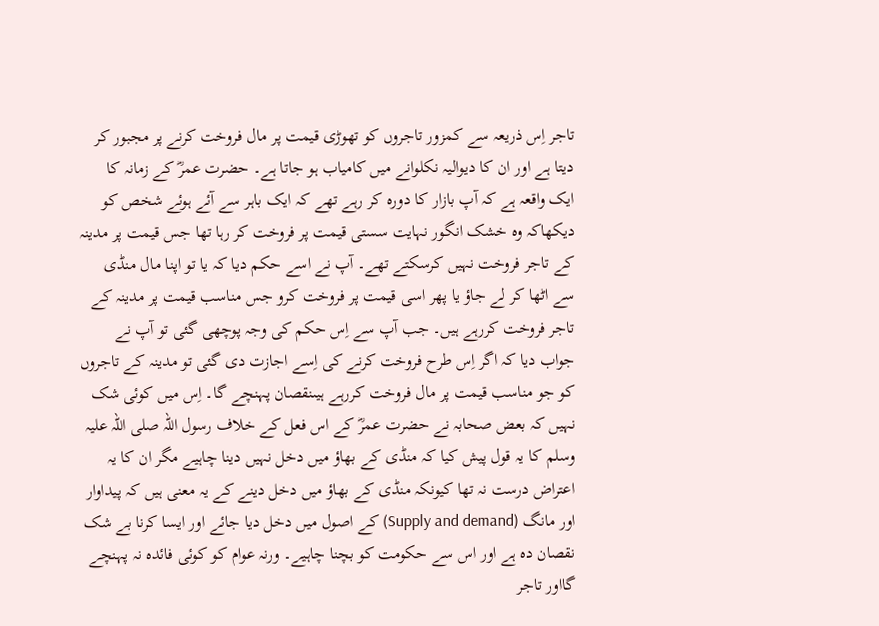تاجر اِس ذریعہ سے کمزور تاجروں کو تھوڑی قیمت پر مال فروخت کرنے پر مجبور کر دیتا ہے اور ان کا دیوالیہ نکلوانے میں کامیاب ہو جاتا ہے۔ حضرت عمرؓ کے زمانہ کا ایک واقعہ ہے کہ آپ بازار کا دورہ کر رہے تھے کہ ایک باہر سے آئے ہوئے شخص کو دیکھاکہ وہ خشک انگور نہایت سستی قیمت پر فروخت کر رہا تھا جس قیمت پر مدینہ کے تاجر فروخت نہیں کرسکتے تھے۔ آپ نے اسے حکم دیا کہ یا تو اپنا مال منڈی سے اٹھا کر لے جاؤ یا پھر اسی قیمت پر فروخت کرو جس مناسب قیمت پر مدینہ کے تاجر فروخت کررہے ہیں۔ جب آپ سے اِس حکم کی وجہ پوچھی گئی تو آپ نے جواب دیا کہ اگر اِس طرح فروخت کرنے کی اِسے اجازت دی گئی تو مدینہ کے تاجروں کو جو مناسب قیمت پر مال فروخت کررہے ہیںنقصان پہنچے گا۔ اِس میں کوئی شک نہیں کہ بعض صحابہ نے حضرت عمرؓ کے اس فعل کے خلاف رسول اللہ صلی اللہ علیہ وسلم کا یہ قول پیش کیا کہ منڈی کے بھاؤ میں دخل نہیں دینا چاہیے مگر ان کا یہ اعتراض درست نہ تھا کیونکہ منڈی کے بھاؤ میں دخل دینے کے یہ معنی ہیں کہ پیداوار اور مانگ (Supply and demand) کے اصول میں دخل دیا جائے اور ایسا کرنا بے شک نقصان دہ ہے اور اس سے حکومت کو بچنا چاہیے۔ ورنہ عوام کو کوئی فائدہ نہ پہنچے گااور تاجر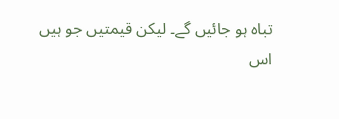تباہ ہو جائیں گے۔ لیکن قیمتیں جو ہیں اس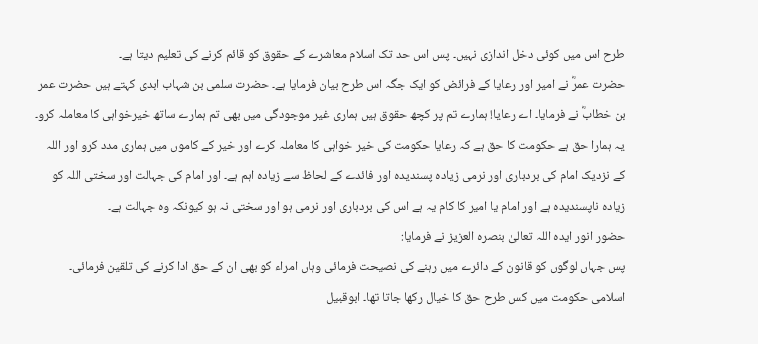طرح اس میں کوئی دخل اندازی نہیں۔ پس اس حد تک اسلام معاشرے کے حقوق کو قائم کرنے کی تعلیم دیتا ہے۔
حضرت عمرؓ نے امیر اور رعایا کے فرائض کو ایک جگہ اس طرح بیان فرمایا ہے۔ حضرت سلمی بن شہاب ابدی کہتے ہیں حضرت عمر بن خطابؓ نے فرمایا۔ اے رعایا! ہمارے تم پر کچھ حقوق ہیں ہماری غیر موجودگی میں بھی تم ہمارے ساتھ خیرخواہی کا معاملہ کرو۔ یہ ہمارا حق ہے حکومت کا حق ہے کہ رعایا حکومت کی خیر خواہی کا معاملہ کرے اور خیر کے کاموں میں ہماری مدد کرو اور اللہ کے نزدیک امام کی بردباری اور نرمی زیادہ پسندیدہ اور فائدے کے لحاظ سے زیادہ اہم ہے۔ اور امام کی جہالت اور سختی اللہ کو زیادہ ناپسندیدہ ہے اور امام یا امیر کا کام یہ ہے اس کی بردباری اور نرمی ہو اور سختی نہ ہو کیونکہ وہ جہالت ہے۔
حضور انور ایدہ اللہ تعالیٰ بنصرہ العزیز نے فرمایا:
پس جہاں لوگوں کو قانون کے دائرے میں رہنے کی نصیحت فرمائی وہاں امراء کو بھی ان کے حق ادا کرنے کی تلقین فرمائی۔ اسلامی حکومت میں کس طرح حق کا خیال رکھا جاتا تھا۔ ابوقبیل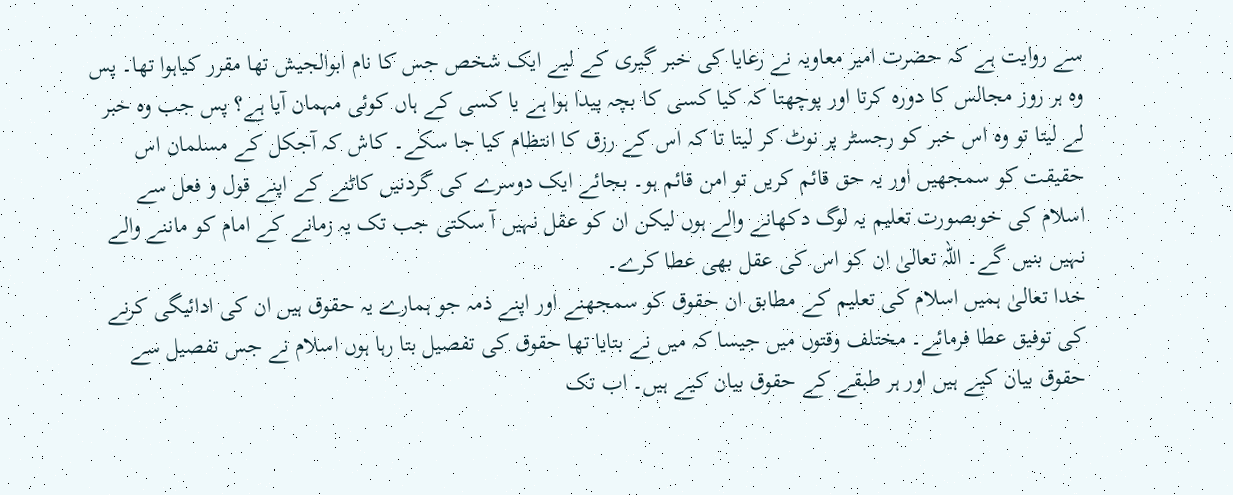سے روایت ہے کہ حضرت امیر معاویہ نے رعایا کی خبر گیری کے لیے ایک شخص جس کا نام ابوالجیش تھا مقرر کیاہوا تھا۔ پس وہ ہر روز مجالس کا دورہ کرتا اور پوچھتا کہ کیا کسی کا بچہ پیدا ہوا ہے یا کسی کے ہاں کوئی مہمان آیا ہے؟ پس جب وہ خبر لے لیتا تو وہ اس خبر کو رجسٹر پر نوٹ کر لیتا تا کہ اس کے رزق کا انتظام کیا جا سکے۔ کاش کہ آجکل کے مسلمان اس حقیقت کو سمجھیں اور یہ حق قائم کریں تو امن قائم ہو۔ بجائے ایک دوسرے کی گردنیں کاٹنے کے اپنے قول و فعل سے اسلام کی خوبصورت تعلیم یہ لوگ دکھانے والے ہوں لیکن ان کو عقل نہیں آ سکتی جب تک یہ زمانے کے امام کو ماننے والے نہیں بنیں گے۔ اللہ تعالیٰ ان کو اس کی عقل بھی عطا کرے۔
خدا تعالیٰ ہمیں اسلام کی تعلیم کے مطابق ان حقوق کو سمجھنے اور اپنے ذمہ جو ہمارے یہ حقوق ہیں ان کی ادائیگی کرنے کی توفیق عطا فرمائے۔ مختلف وقتوں میں جیسا کہ میں نے بتایا تھا حقوق کی تفصیل بتا رہا ہوں اسلام نے جس تفصیل سے حقوق بیان کیے ہیں اور ہر طبقے کے حقوق بیان کیے ہیں۔ اب تک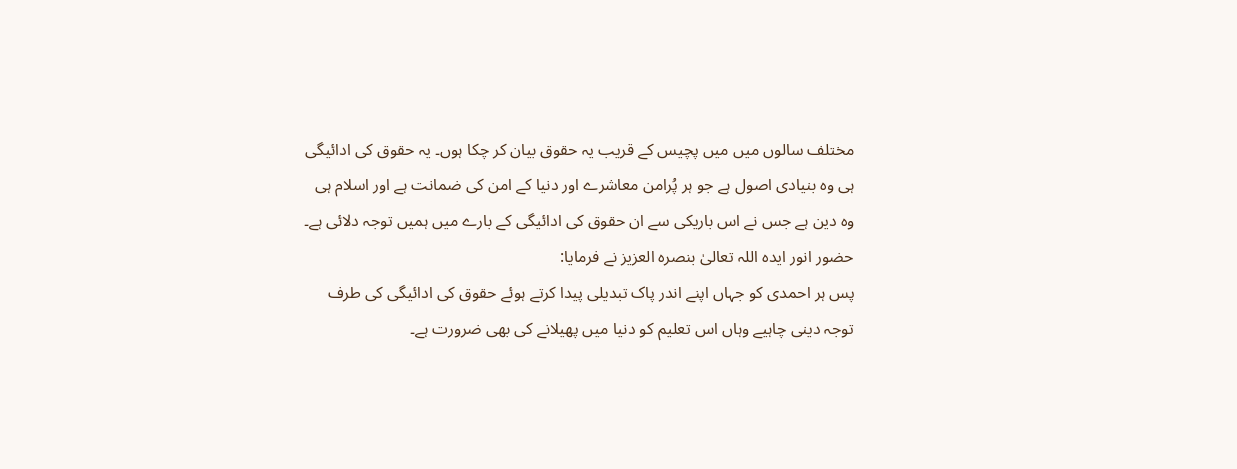مختلف سالوں میں میں پچیس کے قریب یہ حقوق بیان کر چکا ہوں۔ یہ حقوق کی ادائیگی ہی وہ بنیادی اصول ہے جو ہر پُرامن معاشرے اور دنیا کے امن کی ضمانت ہے اور اسلام ہی وہ دین ہے جس نے اس باریکی سے ان حقوق کی ادائیگی کے بارے میں ہمیں توجہ دلائی ہے۔
حضور انور ایدہ اللہ تعالیٰ بنصرہ العزیز نے فرمایا:
پس ہر احمدی کو جہاں اپنے اندر پاک تبدیلی پیدا کرتے ہوئے حقوق کی ادائیگی کی طرف توجہ دینی چاہیے وہاں اس تعلیم کو دنیا میں پھیلانے کی بھی ضرورت ہے۔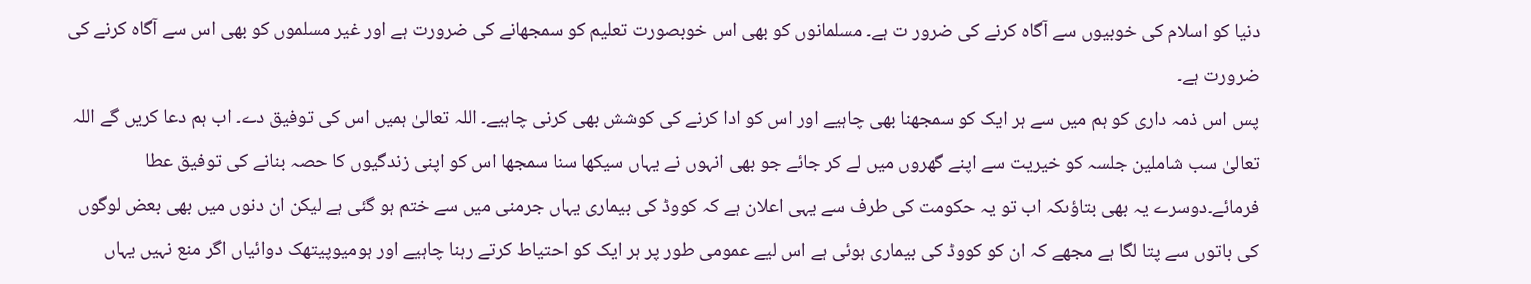دنیا کو اسلام کی خوبیوں سے آگاہ کرنے کی ضرور ت ہے۔ مسلمانوں کو بھی اس خوبصورت تعلیم کو سمجھانے کی ضرورت ہے اور غیر مسلموں کو بھی اس سے آگاہ کرنے کی ضرورت ہے۔
پس اس ذمہ داری کو ہم میں سے ہر ایک کو سمجھنا بھی چاہیے اور اس کو ادا کرنے کی کوشش بھی کرنی چاہیے۔ اللہ تعالیٰ ہمیں اس کی توفیق دے۔ اب ہم دعا کریں گے اللہ تعالیٰ سب شاملین جلسہ کو خیریت سے اپنے گھروں میں لے کر جائے جو بھی انہوں نے یہاں سیکھا سنا سمجھا اس کو اپنی زندگیوں کا حصہ بنانے کی توفیق عطا فرمائے۔دوسرے یہ بھی بتاؤںکہ اب تو یہ حکومت کی طرف سے یہی اعلان ہے کہ کووڈ کی بیماری یہاں جرمنی میں سے ختم ہو گئی ہے لیکن ان دنوں میں بھی بعض لوگوں کی باتوں سے پتا لگا ہے مجھے کہ ان کو کووڈ کی بیماری ہوئی ہے اس لیے عمومی طور پر ہر ایک کو احتیاط کرتے رہنا چاہیے اور ہومیوپیتھک دوائیاں اگر منع نہیں یہاں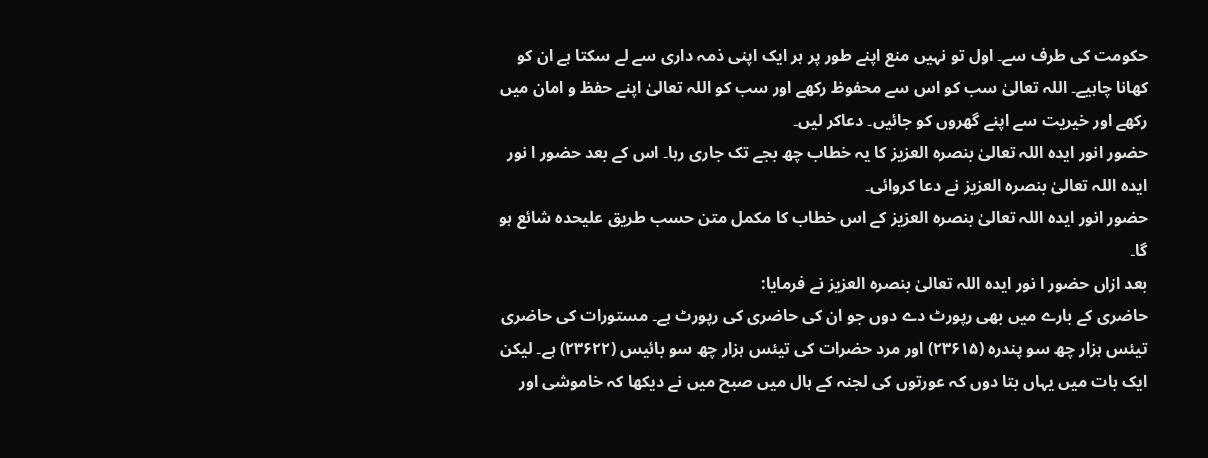حکومت کی طرف سے۔ اول تو نہیں منع اپنے طور پر ہر ایک اپنی ذمہ داری سے لے سکتا ہے ان کو کھانا چاہیے۔ اللہ تعالیٰ سب کو اس سے محفوظ رکھے اور سب کو اللہ تعالیٰ اپنے حفظ و امان میں رکھے اور خیریت سے اپنے گھروں کو جائیں۔ دعاکر لیں۔
حضور انور ایدہ اللہ تعالیٰ بنصرہ العزیز کا یہ خطاب چھ بجے تک جاری رہا۔ اس کے بعد حضور ا نور ایدہ اللہ تعالیٰ بنصرہ العزیز نے دعا کروائی۔
حضور انور ایدہ اللہ تعالیٰ بنصرہ العزیز کے اس خطاب کا مکمل متن حسب طریق علیحدہ شائع ہو گا۔
بعد ازاں حضور ا نور ایدہ اللہ تعالیٰ بنصرہ العزیز نے فرمایا:
حاضری کے بارے میں بھی رپورٹ دے دوں جو ان کی حاضری کی رپورٹ ہے۔ مستورات کی حاضری تیئس ہزار چھ سو پندرہ (۲۳۶۱۵) اور مرد حضرات کی تیئس ہزار چھ سو بائیس (۲۳۶۲۲) ہے۔ لیکن ایک بات میں یہاں بتا دوں کہ عورتوں کی لجنہ کے ہال میں صبح میں نے دیکھا کہ خاموشی اور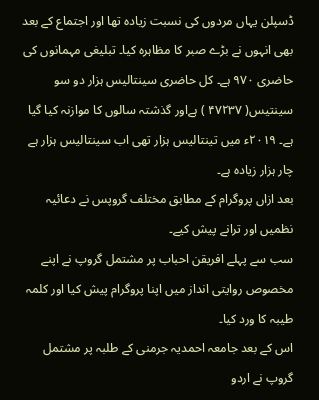ڈسپلن یہاں مردوں کی نسبت زیادہ تھا اور اجتماع کے بعد بھی انہوں نے بڑے صبر کا مظاہرہ کیا۔ تبلیغی مہمانوں کی حاضری ۹۷۰ ہے۔ کل حاضری سینتالیس ہزار دو سو سینتیس( ۴۷۲۳۷ ) ہےاور گذشتہ سالوں کا موازنہ کیا گیا ہے۔ ۲۰۱۹ء میں تینتالیس ہزار تھی اب سینتالیس ہزار ہے چار ہزار زیادہ ہے۔
بعد ازاں پروگرام کے مطابق مختلف گروپس نے دعائیہ نظمیں اور ترانے پیش کیے۔
سب سے پہلے افریقن احباب پر مشتمل گروپ نے اپنے مخصوص روایتی انداز میں اپنا پروگرام پیش کیا اور کلمہ طیبہ کا ورد کیا۔
اس کے بعد جامعہ احمدیہ جرمنی کے طلبہ پر مشتمل گروپ نے اردو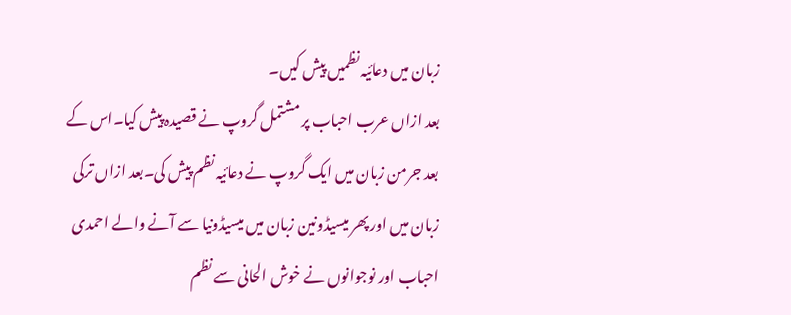زبان میں دعائیہ نظمیں پیش کیں۔
بعد ازاں عرب احباب پر مشتمل گروپ نے قصیدہ پیش کیا۔اس کے بعد جرمن زبان میں ایک گروپ نے دعائیہ نظم پیش کی۔بعد ازاں ترکی زبان میں اور پھر میسیڈونین زبان میں میسیڈونیا سے آنے والے احمدی احباب اور نوجوانوں نے خوش الحانی سے نظم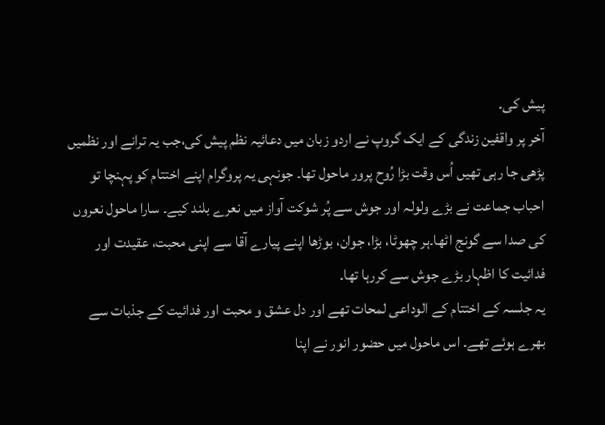پیش کی۔
آخر پر واقفین زندگی کے ایک گروپ نے اردو زبان میں دعائیہ نظم پیش کی،جب یہ ترانے اور نظمیں پڑھی جا رہی تھیں اُس وقت بڑا رُوح پرور ماحول تھا۔ جونہی یہ پروگرام اپنے اختتام کو پہنچا تو احباب جماعت نے بڑے ولولہ اور جوش سے پُر شوکت آواز میں نعرے بلند کیے۔ سارا ماحول نعروں کی صدا سے گونج اٹھا۔ہر چھوٹا، بڑا، جوان، بوڑھا اپنے پیارے آقا سے اپنی محبت، عقیدت اور فدائیت کا اظہار بڑے جوش سے کررہا تھا۔
یہ جلسہ کے اختتام کے الوداعی لمحات تھے اور دل عشق و محبت اور فدائیت کے جذبات سے بھرے ہوئے تھے۔ اس ماحول میں حضور انور نے اپنا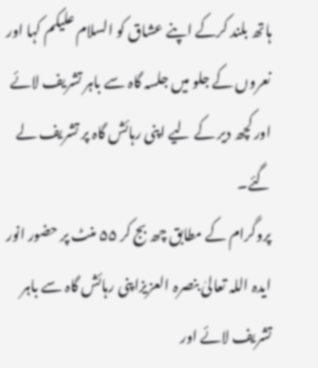ہاتھ بلند کرکے اپنے عشاق کو السلام علیکم کہا اور نعروں کے جلو میں جلسہ گاہ سے باہر تشریف لائے اور کچھ دیر کے لیے اپنی رہائش گاہ پر تشریف لے گئے۔
پروگرام کے مطابق چھ بج کر ۵۵ منٹ پر حضور انور ایدہ اللہ تعالیٰ بنصرہ العزیزاپنی رہائش گاہ سے باہر تشریف لائے اور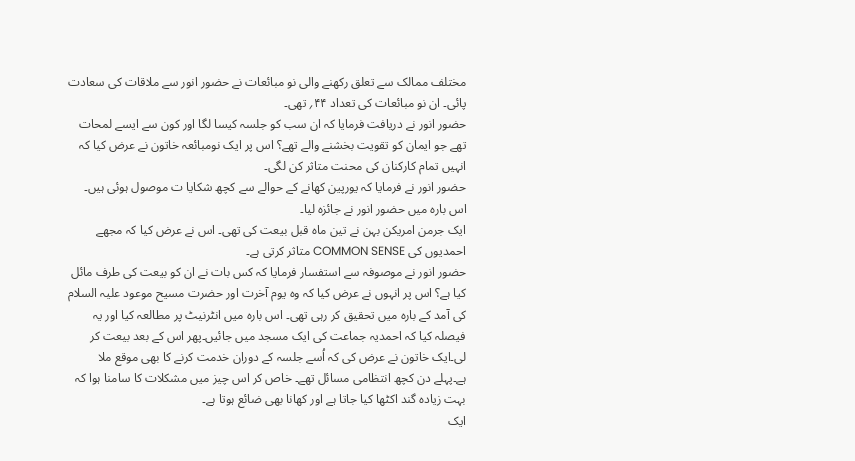مختلف ممالک سے تعلق رکھنے والی نو مبائعات نے حضور انور سے ملاقات کی سعادت پائی۔ ان نو مبائعات کی تعداد ۴۴؍ تھی۔
حضور انور نے دریافت فرمایا کہ ان سب کو جلسہ کیسا لگا اور کون سے ایسے لمحات تھے جو ایمان کو تقویت بخشنے والے تھے؟ اس پر ایک نومبائعہ خاتون نے عرض کیا کہ انہیں تمام کارکنان کی محنت متاثر کن لگی۔
حضور انور نے فرمایا کہ یورپین کھانے کے حوالے سے کچھ شکایا ت موصول ہوئی ہیں۔ اس بارہ میں حضور انور نے جائزہ لیا۔
ایک جرمن امریکن بہن نے تین ماہ قبل بیعت کی تھی۔ اس نے عرض کیا کہ مجھے احمدیوں کی COMMON SENSE متاثر کرتی ہے۔
حضور انور نے موصوفہ سے استفسار فرمایا کہ کس بات نے ان کو بیعت کی طرف مائل کیا ہے؟ اس پر انہوں نے عرض کیا کہ وہ یوم آخرت اور حضرت مسیح موعود علیہ السلام کی آمد کے بارہ میں تحقیق کر رہی تھی۔ اس بارہ میں انٹرنیٹ پر مطالعہ کیا اور یہ فیصلہ کیا کہ احمدیہ جماعت کی ایک مسجد میں جائیں۔پھر اس کے بعد بیعت کر لی۔ایک خاتون نے عرض کی کہ اُسے جلسہ کے دوران خدمت کرنے کا بھی موقع ملا ہے۔پہلے دن کچھ انتظامی مسائل تھے۔ خاص کر اس چیز میں مشکلات کا سامنا ہوا کہ بہت زیادہ گند اکٹھا کیا جاتا ہے اور کھانا بھی ضائع ہوتا ہے۔
ایک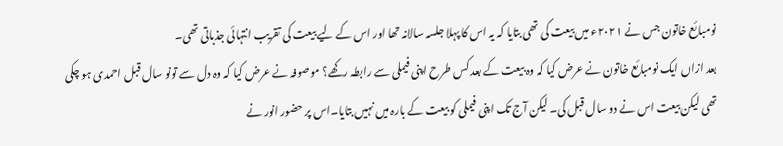نومبائع خاتون جس نے ۲۰۲۱ء میں بیعت کی تھی بتایا کہ یہ اس کا پہلا جلسہ سالانہ تھا اور اس کے لیے بیعت کی تقریب انتہائی جذباتی تھی۔
بعد ازاں ایک نومبائع خاتون نے عرض کیا کہ وہ بیعت کے بعد کس طرح اپنی فیملی سے رابطہ رکھے؟ موصوفہ نے عرض کیا کہ وہ دل سے تونو سال قبل احمدی ہو چکی تھی لیکن بیعت اس نے دو سال قبل کی۔ لیکن آج تک اپنی فیملی کو بیعت کے بارہ میں نہیں بتایا۔اس پر حضور انور نے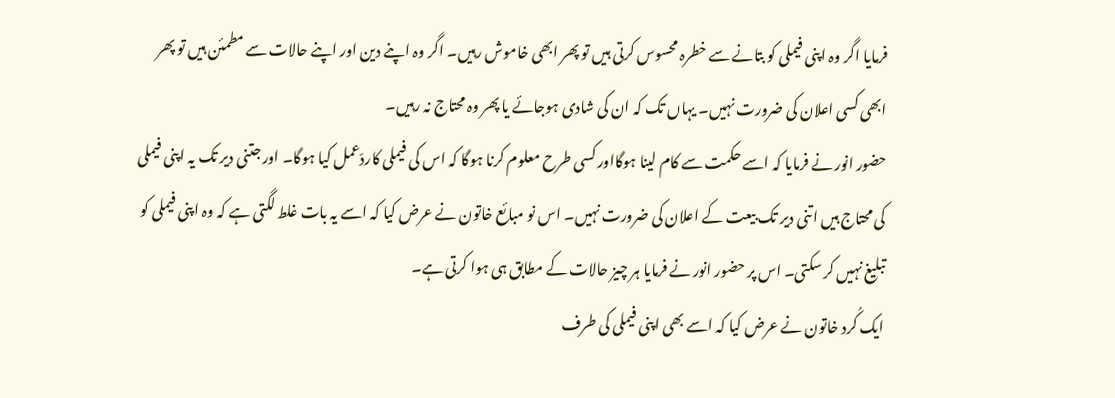فرمایا اگر وہ اپنی فیملی کو بتانے سے خطرہ محسوس کرتی ہیں تو پھر ابھی خاموش رہیں۔ اگر وہ اپنے دین اور اپنے حالات سے مطمئن ہیں تو پھر ابھی کسی اعلان کی ضرورت نہیں۔ یہاں تک کہ ان کی شادی ہوجائے یا پھر وہ محتاج نہ رہیں۔
حضور انور نے فرمایا کہ اسے حکمت سے کام لینا ہوگااور کسی طرح معلوم کرنا ہوگا کہ اس کی فیملی کاردّعمل کیا ہوگا۔ اور جتنی دیر تک یہ اپنی فیملی کی محتاج ہیں اتنی دیر تک بیعت کے اعلان کی ضرورت نہیں۔ اس نو مبائع خاتون نے عرض کیا کہ اسے یہ بات غلط لگتی ہے کہ وہ اپنی فیملی کو تبلیغ نہیں کر سکتی۔ اس پر حضور انور نے فرمایا ہر چیز حالات کے مطابق ہی ہوا کرتی ہے۔
ایک کُرد خاتون نے عرض کیا کہ اسے بھی اپنی فیملی کی طرف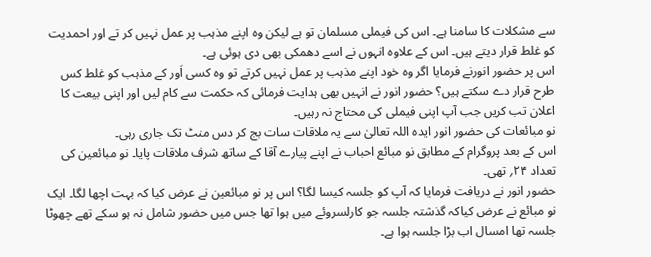سے مشکلات کا سامنا ہے۔ اس کی فیملی مسلمان تو ہے لیکن وہ اپنے مذہب پر عمل نہیں کر تے اور احمدیت کو غلط قرار دیتے ہیں۔ اس کے علاوہ انہوں نے اسے دھمکی بھی دی ہوئی ہے۔
اس پر حضور انورنے فرمایا اگر وہ خود اپنے مذہب پر عمل نہیں کرتے تو وہ کسی اَور کے مذہب کو غلط کس طرح قرار دے سکتے ہیں؟ حضور انور نے انہیں بھی ہدایت فرمائی کہ حکمت سے کام لیں اور اپنی بیعت کا اعلان تب کریں جب آپ اپنی فیملی کی محتاج نہ رہیں۔
نو مبائعات کی حضور انور ایدہ اللہ تعالیٰ سے یہ ملاقات سات بج کر دس منٹ تک جاری رہی۔
اس کے بعد پروگرام کے مطابق نو مبائع احباب نے اپنے پیارے آقا کے ساتھ شرف ملاقات پایا۔ نو مبائعین کی تعداد ۲۴؍ تھی۔
حضور انور نے دریافت فرمایا کہ آپ کو جلسہ کیسا لگا؟ اس پر نو مبائعین نے عرض کیا کہ بہت اچھا لگا۔ ایک نو مبائع نے عرض کیاکہ گذشتہ جلسہ جو کارلسروئے میں ہوا تھا جس میں حضور شامل نہ ہو سکے تھے چھوٹا جلسہ تھا امسال اب بڑا جلسہ ہوا ہے۔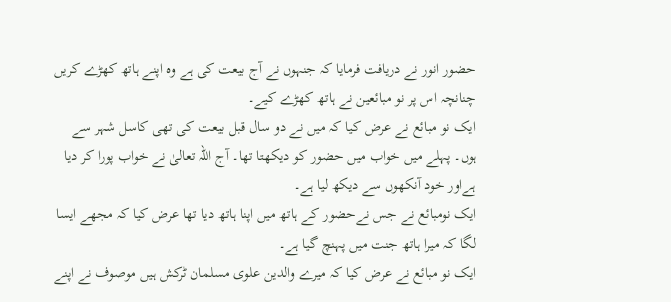حضور انور نے دریافت فرمایا کہ جنہوں نے آج بیعت کی ہے وہ اپنے ہاتھ کھڑے کریں چنانچہ اس پر نو مبائعین نے ہاتھ کھڑے کیے۔
ایک نو مبائع نے عرض کیا کہ میں نے دو سال قبل بیعت کی تھی کاسل شہر سے ہوں۔ پہلے میں خواب میں حضور کو دیکھتا تھا۔ آج اللہ تعالیٰ نے خواب پورا کر دیا ہےاور خود آنکھوں سے دیکھ لیا ہے۔
ایک نومبائع نے جس نےحضور کے ہاتھ میں اپنا ہاتھ دیا تھا عرض کیا کہ مجھے ایسا لگا کہ میرا ہاتھ جنت میں پہنچ گیا ہے۔
ایک نو مبائع نے عرض کیا کہ میرے والدین علوی مسلمان ٹرکش ہیں موصوف نے اپنے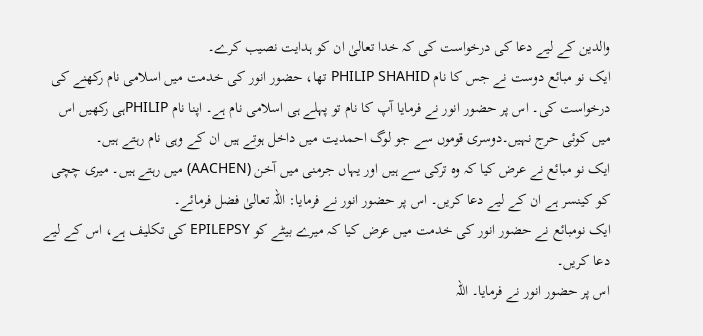والدین کے لیے دعا کی درخواست کی کہ خدا تعالیٰ ان کو ہدایت نصیب کرے۔
ایک نو مبائع دوست نے جس کا نام PHILIP SHAHID تھا، حضور انور کی خدمت میں اسلامی نام رکھنے کی درخواست کی۔ اس پر حضور انور نے فرمایا آپ کا نام تو پہلے ہی اسلامی نام ہے۔ اپنا نام PHILIPہی رکھیں اس میں کوئی حرج نہیں۔دوسری قوموں سے جو لوگ احمدیت میں داخل ہوتے ہیں ان کے وہی نام رہتے ہیں۔
ایک نو مبائع نے عرض کیا کہ وہ ترکی سے ہیں اور یہاں جرمنی میں آخن (AACHEN) میں رہتے ہیں۔ میری چچی کو کینسر ہے ان کے لیے دعا کریں۔ اس پر حضور انور نے فرمایا: اللہ تعالیٰ فضل فرمائے۔
ایک نومبائع نے حضور انور کی خدمت میں عرض کیا کہ میرے بیٹے کو EPILEPSY کی تکلیف ہے، اس کے لیے دعا کریں۔
اس پر حضور انور نے فرمایا۔ اللہ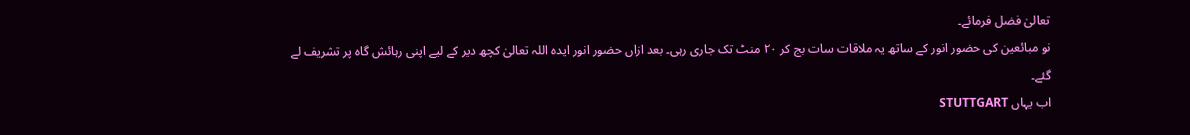تعالیٰ فضل فرمائے۔
نو مبائعین کی حضور انور کے ساتھ یہ ملاقات سات بج کر ۲۰ منٹ تک جاری رہی۔ بعد ازاں حضور انور ایدہ اللہ تعالیٰ کچھ دیر کے لیے اپنی رہائش گاہ پر تشریف لے گئے۔
اب یہاں STUTTGART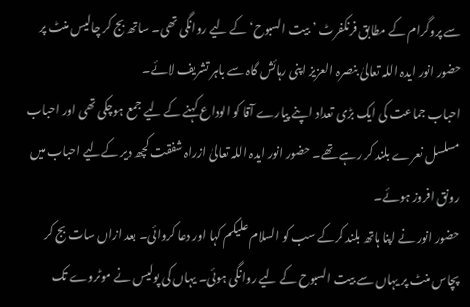سے پروگرام کے مطابق فرنکفرٹ ’بیت السبوح‘ کے لیے روانگی تھی۔ ساتھ بج کر چالیس منٹ پر حضور انور ایدہ اللہ تعالیٰ بنصرہ العزیز اپنی رہائش گاہ سے باہر تشریف لائے۔
احباب جماعت کی ایک بڑی تعداد اپنے پیارے آقا کو الوداع کہنے کے لیے جمع ہوچکی تھی اور احباب مسلسل نعرے بلند کر رہے تھے۔ حضور انور ایدہ اللہ تعالیٰ ازراہ شفقت کچھ دیر کےلیے احباب میں رونق افروز ہوئے۔
حضور انور نے اپنا ہاتھ بلند کرکے سب کو السلام علیکم کہا اور دعا کروائی۔ بعد ازاں سات بج کر پچاس منٹ پر یہاں سے بیت السبوح کے لیے روانگی ہوئی۔ یہاں کی پولیس نے موٹروے تک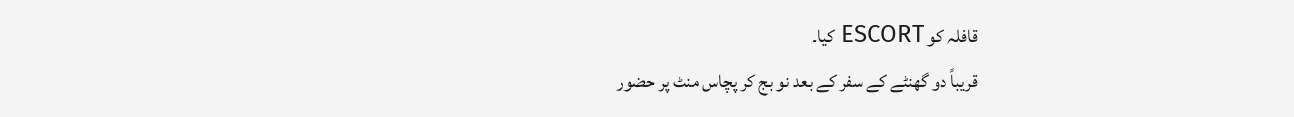قافلہ کو ESCORT کیا۔
قریباً دو گھنٹے کے سفر کے بعد نو بج کر پچاس منٹ پر حضور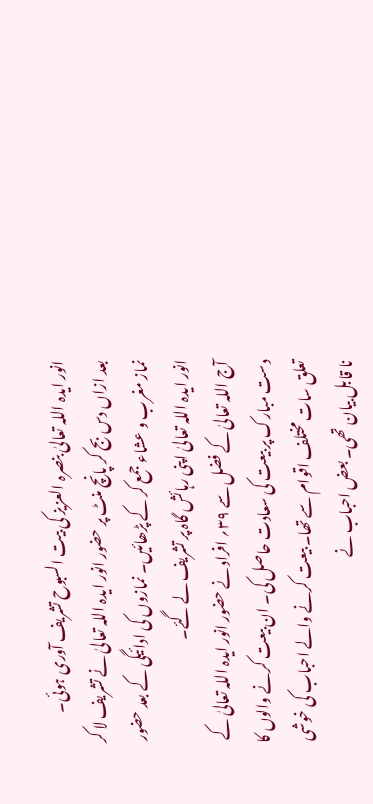انور ایدہ اللہ تعالیٰ بنصرہ العزیز کی بیت السبوح تشریف آوری ہوئی۔
بعد ازاں دس بج کر پانچ منٹ پر حضور انور ایدہ اللہ تعالیٰ نے تشریف لا کر نماز مغرب و عشاء جمع کر کے پڑھائیں۔ نمازوں کی ادائیگی کے بعد حضور انور ایدہ اللہ تعالیٰ اپنی رہائش گاہ پر تشریف لے گئے۔
آج اللہ تعالیٰ کے فضل سے ۳۹؍ افراد نے حضور انور ایدہ اللہ تعالیٰ کے دست مبارک پر بیعت کی سعادت حاصل کی۔ ان بیعت کرنے والوں کا تعلق سات مختلف اقوام سے تھا۔ بیعت کرنے والے احباب کی خوشی نا قابل بیان تھی۔ بعض احباب نے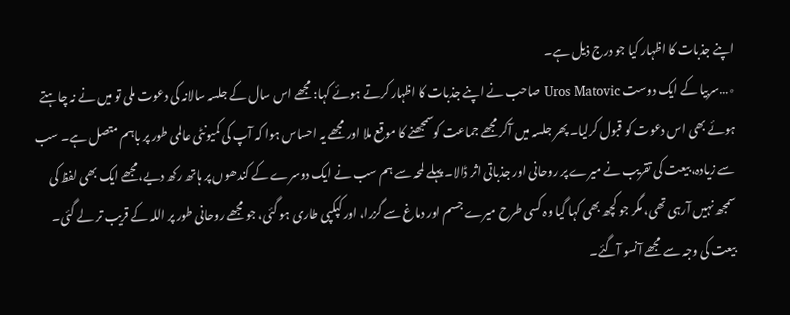اپنے جذبات کا اظہار کیا جو درج ذیل ہے۔
٭…سربیا کے ایک دوست Uros Matovic صاحب نے اپنے جذبات کا اظہار کرتے ہوئے کہا: مجھے اس سال کے جلسہ سالانہ کی دعوت ملی تو میں نے نہ چاہتے ہوئے بھی اس دعوت کو قبول کرلیا۔ پھر جلسہ میں آکر مجھے جماعت کوسمجھنے کا موقع ملا اور مجھے یہ احساس ہوا کہ آپ کی کمیونٹی عالمی طور پر باہم متصل ہے۔ سب سے زیادہ، بیعت کی تقریب نے میرے پر روحانی اور جذباتی اثر ڈالا۔ پہلے لمحہ سے ہم سب نے ایک دوسرے کے کندھوں پر ہاتھ رکھ دیے،مجھے ایک بھی لفظ کی سمجھ نہیں آرہی تھی، مگر جو کچھ بھی کہا گیا وہ کسی طرح میرے جسم اور دماغ سے گزرا، اور کپکپی طاری ہو گئی، جو مجھے روحانی طور پر اللہ کے قریب تر لے گئی۔ بیعت کی وجہ سے مجھے آنسو آگئے۔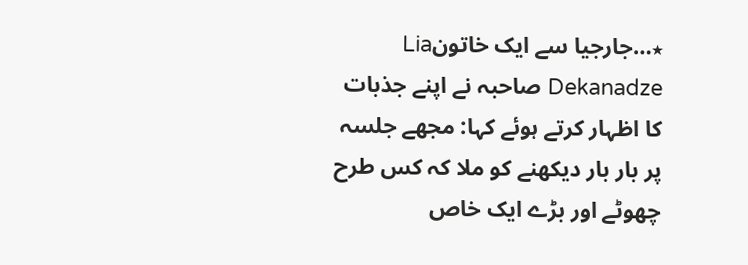٭…جارجیا سے ایک خاتونLia Dekanadze صاحبہ نے اپنے جذبات کا اظہار کرتے ہوئے کہا: مجھے جلسہ پر بار بار دیکھنے کو ملا کہ کس طرح چھوٹے اور بڑے ایک خاص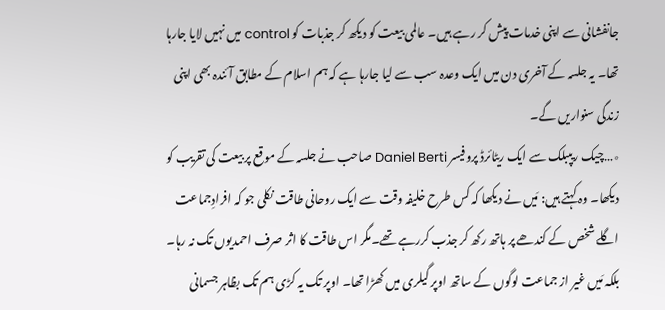جانفشانی سے اپنی خدمات پیش کر رہے ہیں۔ عالمی بیعت کو دیکھ کر جذبات کو control میں نہیں لایا جارہا تھا۔ یہ جلسہ کے آخری دن میں ایک وعدہ سب سے لیا جارہا ہے کہ ہم اسلام کے مطابق آئندہ بھی اپنی زندگی سنواریں گے۔
٭…چیک ریپبلک سے ایک ریٹائرڈ پروفیسر Daniel Berti صاحب نے جلسہ کے موقع پر بیعت کی تقریب کو دیکھا۔ وہ کہتے ہیں: مَیں نے دیکھا کہ کس طرح خلیفہ وقت سے ایک روحانی طاقت نکلی جو کہ افرادِجماعت اگلے شخص کے کندھے پر ہاتھ رکھ کر جذب کررہے تھے۔مگر اس طاقت کا اثر صرف احمدیوں تک نہ رہا۔ بلکہ مَیں غیر از جماعت لوگوں کے ساتھ اوپر گیلری میں کھڑا تھا۔ اوپر تک یہ کڑی ہم تک بظاہر جسمانی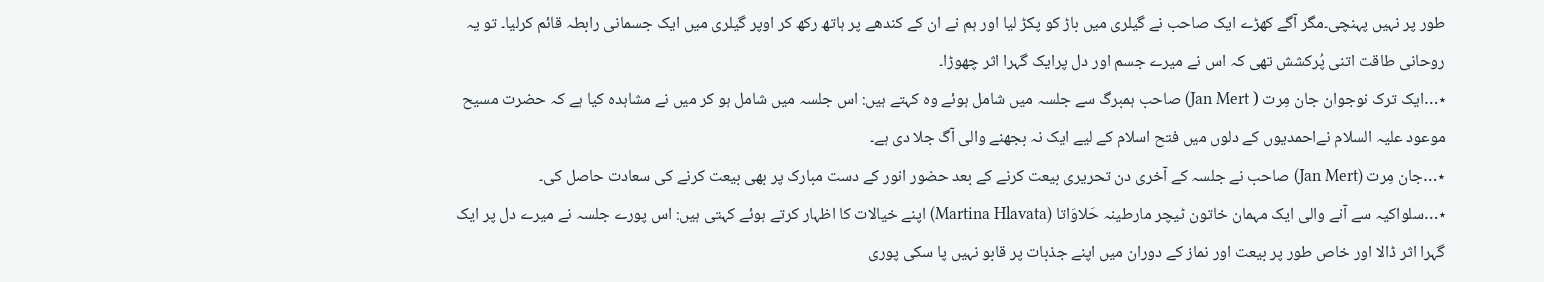طور پر نہیں پہنچی۔مگر آگے کھڑے ایک صاحب نے گیلری میں باڑ کو پکڑ لیا اور ہم نے ان کے کندھے پر ہاتھ رکھ کر اوپر گیلری میں ایک جسمانی رابطہ قائم کرلیا۔ تو یہ روحانی طاقت اتنی پُرکشش تھی کہ اس نے میرے جسم اور دل پرایک گہرا اثر چھوڑا۔
٭…ایک ترک نوجوان جان مِرت ( Jan Mert) صاحب ہمبرگ سے جلسہ میں شامل ہوئے وہ کہتے ہیں: اس جلسہ میں شامل ہو کر میں نے مشاہدہ کیا ہے کہ حضرت مسیح موعود علیہ السلام نےاحمدیوں کے دلوں میں فتح اسلام کے لیے ایک نہ بجھنے والی آگ جلا دی ہے۔
٭…جان مِرت (Jan Mert) صاحب نے جلسہ کے آخری دن تحریری بیعت کرنے کے بعد حضور انور کے دست مبارک پر بھی بیعت کرنے کی سعادت حاصل کی۔
٭…سلواکیہ سے آنے والی ایک مہمان خاتون ٹیچر مارطینہ حَلاوَاتا (Martina Hlavata) اپنے خیالات کا اظہار کرتے ہوئے کہتی ہیں: اس پورے جلسہ نے میرے دل پر ایک گہرا اثر ڈالا اور خاص طور پر بیعت اور نماز کے دوران میں اپنے جذبات پر قابو نہیں پا سکی پوری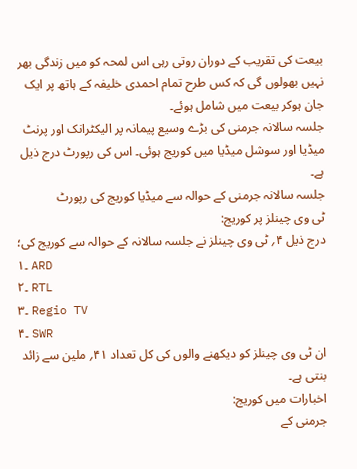بیعت کی تقریب کے دوران روتی رہی اس لمحہ کو میں زندگی بھر نہیں بھولوں گی کہ کس طرح تمام احمدی خلیفہ کے ہاتھ پر ایک جان ہوکر بیعت میں شامل ہوئے۔
جلسہ سالانہ جرمنی کی بڑے وسیع پیمانہ پر الیکٹرانک اور پرنٹ میڈیا اور سوشل میڈیا میں کوریج ہوئی۔ اس کی رپورٹ درج ذیل ہے۔
جلسہ سالانہ جرمنی کے حوالہ سے میڈیا کوریج کی رپورٹ
ٹی وی چینلز پر کوریج:
درج ذیل ۴؍ ٹی وی چینلز نے جلسہ سالانہ کے حوالہ سے کوریج کی؛
۱۔ ARD
۲۔ RTL
۳۔ Regio TV
۴۔ SWR
ان ٹی وی چینلز کو دیکھنے والوں کی کل تعداد ۴۱؍ ملین سے زائد بنتی ہے۔
اخبارات میں کوریج:
جرمنی کے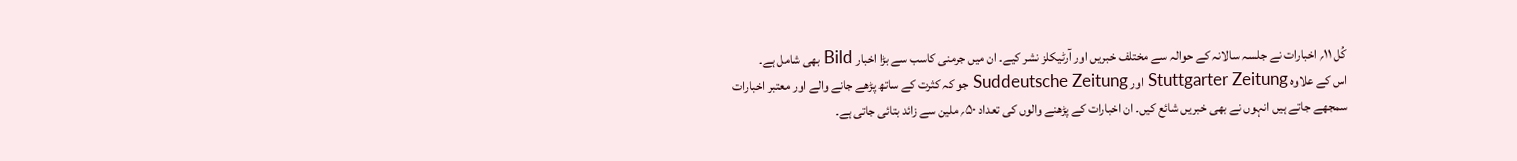کُل ۱۱؍ اخبارات نے جلسہ سالانہ کے حوالہ سے مختلف خبریں اور آرٹیکلز نشر کیے۔ ان میں جرمنی کاسب سے بڑا اخبار Bild بھی شامل ہے۔
اس کے علاوہ Stuttgarter Zeitung اور Suddeutsche Zeitung جو کہ کثرت کے ساتھ پڑھے جانے والے اور معتبر اخبارات سمجھے جاتے ہیں انہوں نے بھی خبریں شائع کیں۔ ان اخبارات کے پڑھنے والوں کی تعداد ۵۰؍ ملین سے زائد بتائی جاتی ہے۔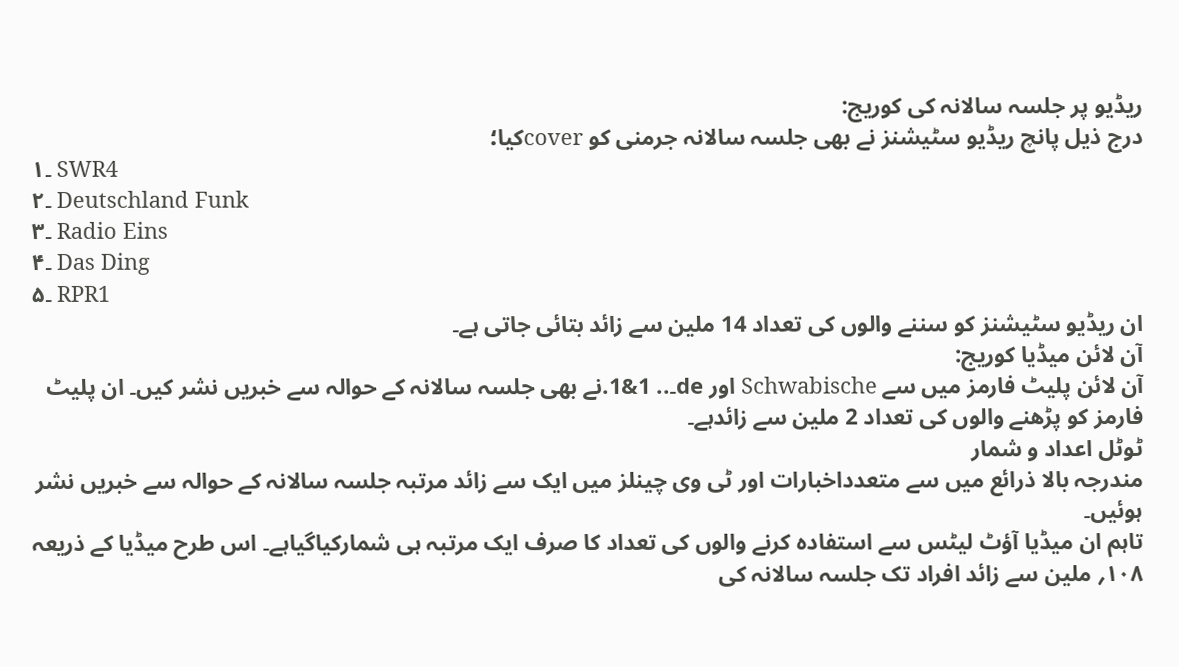ریڈیو پر جلسہ سالانہ کی کوریج:
درج ذیل پانچ ریڈیو سٹیشنز نے بھی جلسہ سالانہ جرمنی کو coverکیا؛
۱۔ SWR4
۲۔ Deutschland Funk
۳۔ Radio Eins
۴۔ Das Ding
۵۔ RPR1
ان ریڈیو سٹیشنز کو سننے والوں کی تعداد 14 ملین سے زائد بتائی جاتی ہے۔
آن لائن میڈیا کوریج:
آن لائن پلیٹ فارمز میں سے Schwabische اور de۔.. 1&1.نے بھی جلسہ سالانہ کے حوالہ سے خبریں نشر کیں۔ ان پلیٹ فارمز کو پڑھنے والوں کی تعداد 2 ملین سے زائدہے۔
ٹوٹل اعداد و شمار
مندرجہ بالا ذرائع میں سے متعدداخبارات اور ٹی وی چینلز میں ایک سے زائد مرتبہ جلسہ سالانہ کے حوالہ سے خبریں نشر ہوئیں۔
تاہم ان میڈیا آؤٹ لیٹس سے استفادہ کرنے والوں کی تعداد کا صرف ایک مرتبہ ہی شمارکیاگیاہے۔ اس طرح میڈیا کے ذریعہ ۱۰۸؍ ملین سے زائد افراد تک جلسہ سالانہ کی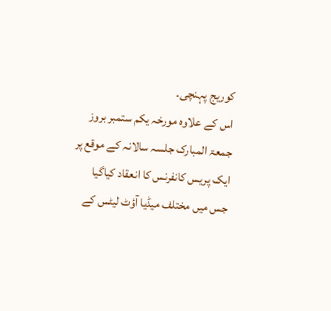کوریج پہنچی۔
اس کے علاوہ مورخہ یکم ستمبر بروز جمعۃ المبارک جلسہ سالانہ کے موقع پر ایک پریس کانفرنس کا انعقاد کیاگیا جس میں مختلف میڈیا آؤٹ لیٹس کے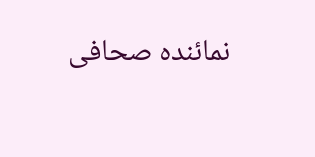نمائندہ صحافی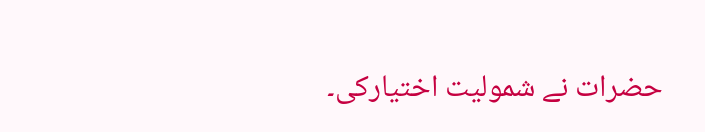حضرات نے شمولیت اختیارکی۔